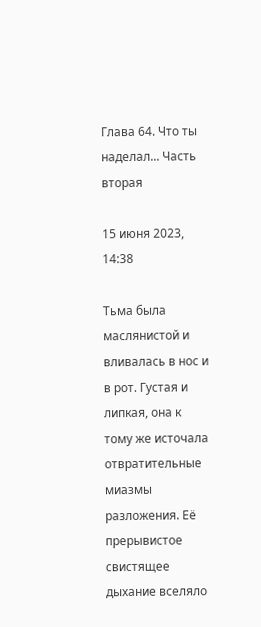Глава 64. Что ты наделал... Часть вторая

15 июня 2023, 14:38

Тьма была маслянистой и вливалась в нос и в рот. Густая и липкая, она к тому же источала отвратительные миазмы разложения. Её прерывистое свистящее дыхание вселяло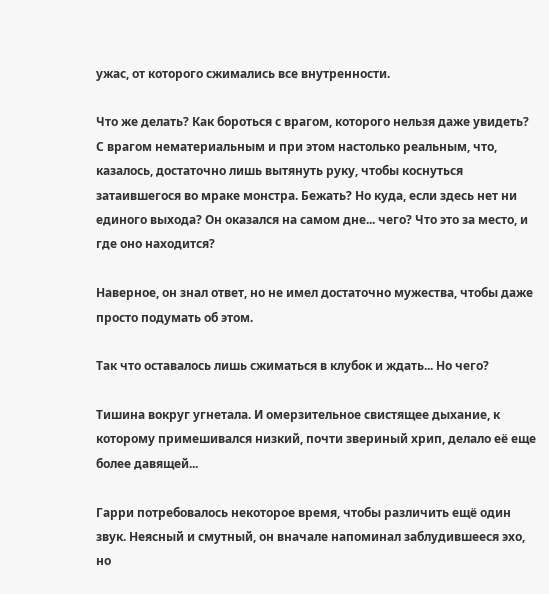ужас, от которого сжимались все внутренности.

Что же делать? Как бороться с врагом, которого нельзя даже увидеть? С врагом нематериальным и при этом настолько реальным, что, казалось, достаточно лишь вытянуть руку, чтобы коснуться затаившегося во мраке монстра. Бежать? Но куда, если здесь нет ни единого выхода? Он оказался на самом дне... чего? Что это за место, и где оно находится?

Наверное, он знал ответ, но не имел достаточно мужества, чтобы даже просто подумать об этом.

Так что оставалось лишь сжиматься в клубок и ждать... Но чего?

Тишина вокруг угнетала. И омерзительное свистящее дыхание, к которому примешивался низкий, почти звериный хрип, делало её еще более давящей...

Гарри потребовалось некоторое время, чтобы различить ещё один звук. Неясный и смутный, он вначале напоминал заблудившееся эхо, но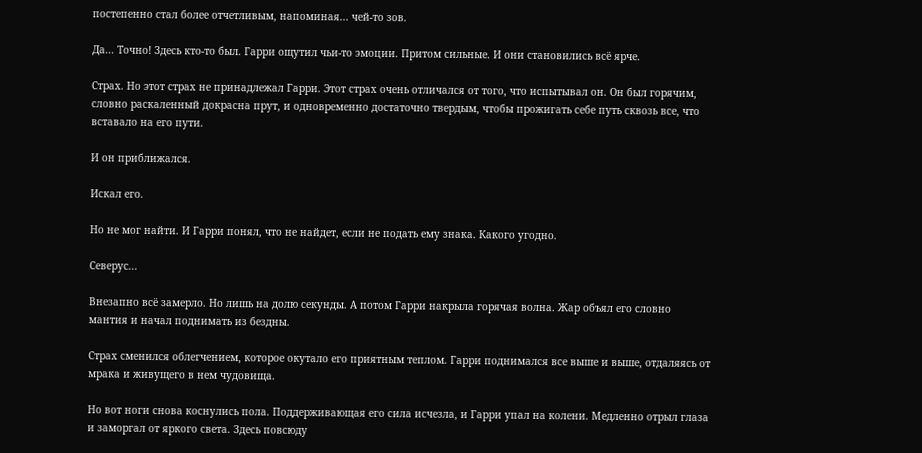постепенно стал более отчетливым, напоминая... чей-то зов.

Да... Точно! Здесь кто-то был. Гарри ощутил чьи-то эмоции. Притом сильные. И они становились всё ярче.

Страх. Но этот страх не принадлежал Гарри. Этот страх очень отличался от того, что испытывал он. Он был горячим, словно раскаленный докрасна прут, и одновременно достаточно твердым, чтобы прожигать себе путь сквозь все, что вставало на его пути.

И он приближался.

Искал его.

Но не мог найти. И Гарри понял, что не найдет, если не подать ему знака. Какого угодно.

Северус...

Внезапно всё замерло. Но лишь на долю секунды. А потом Гарри накрыла горячая волна. Жар объял его словно мантия и начал поднимать из бездны.

Страх сменился облегчением, которое окутало его приятным теплом. Гарри поднимался все выше и выше, отдаляясь от мрака и живущего в нем чудовища.

Но вот ноги снова коснулись пола. Поддерживающая его сила исчезла, и Гарри упал на колени. Медленно отрыл глаза и заморгал от яркого света. Здесь повсюду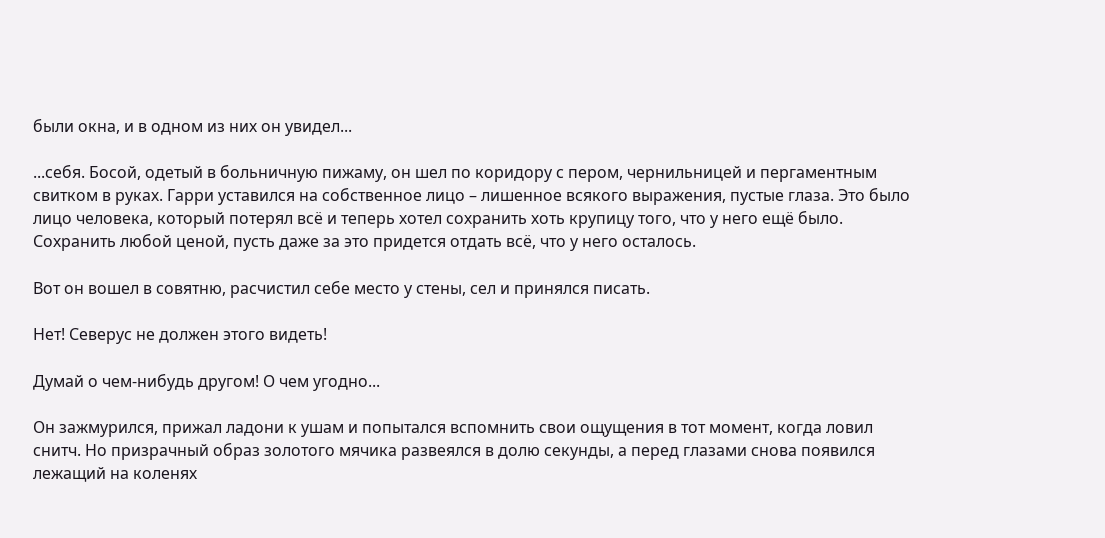были окна, и в одном из них он увидел...

...себя. Босой, одетый в больничную пижаму, он шел по коридору с пером, чернильницей и пергаментным свитком в руках. Гарри уставился на собственное лицо – лишенное всякого выражения, пустые глаза. Это было лицо человека, который потерял всё и теперь хотел сохранить хоть крупицу того, что у него ещё было. Сохранить любой ценой, пусть даже за это придется отдать всё, что у него осталось.

Вот он вошел в совятню, расчистил себе место у стены, сел и принялся писать.

Нет! Северус не должен этого видеть!

Думай о чем-нибудь другом! О чем угодно...

Он зажмурился, прижал ладони к ушам и попытался вспомнить свои ощущения в тот момент, когда ловил снитч. Но призрачный образ золотого мячика развеялся в долю секунды, а перед глазами снова появился лежащий на коленях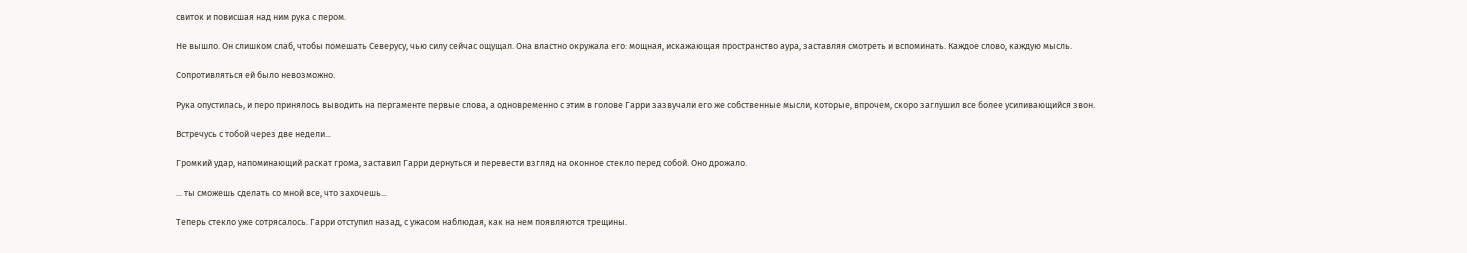свиток и повисшая над ним рука с пером.

Не вышло. Он слишком слаб, чтобы помешать Северусу, чью силу сейчас ощущал. Она властно окружала его: мощная, искажающая пространство аура, заставляя смотреть и вспоминать. Каждое слово, каждую мысль.

Сопротивляться ей было невозможно.

Рука опустилась, и перо принялось выводить на пергаменте первые слова, а одновременно с этим в голове Гарри зазвучали его же собственные мысли, которые, впрочем, скоро заглушил все более усиливающийся звон.

Встречусь с тобой через две недели...

Громкий удар, напоминающий раскат грома, заставил Гарри дернуться и перевести взгляд на оконное стекло перед собой. Оно дрожало.

... ты сможешь сделать со мной все, что захочешь...

Теперь стекло уже сотрясалось. Гарри отступил назад, с ужасом наблюдая, как на нем появляются трещины.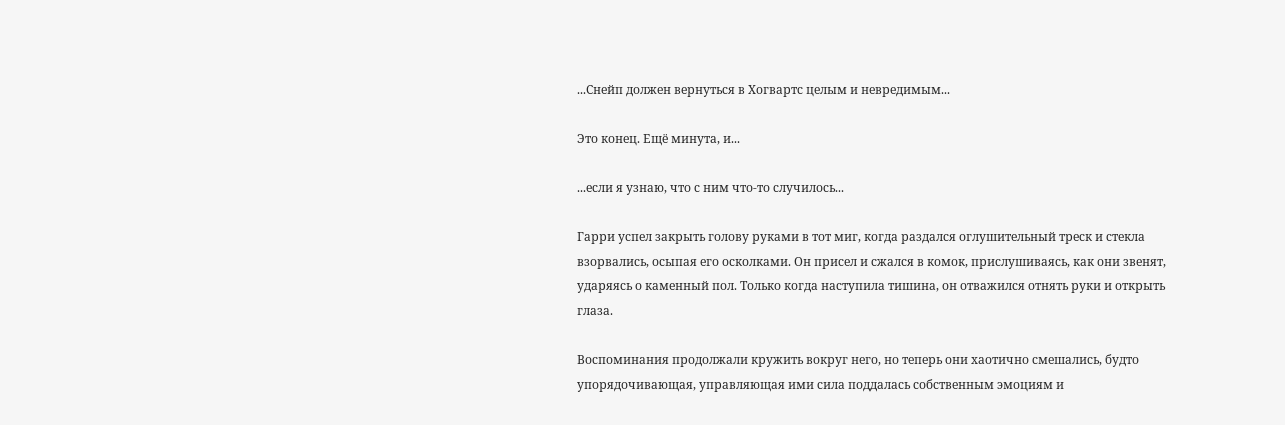...Снейп должен вернуться в Хогвартс целым и невредимым...

Это конец. Ещё минута, и...

...если я узнаю, что с ним что-то случилось...

Гарри успел закрыть голову руками в тот миг, когда раздался оглушительный треск и стекла взорвались, осыпая его осколками. Он присел и сжался в комок, прислушиваясь, как они звенят, ударяясь о каменный пол. Только когда наступила тишина, он отважился отнять руки и открыть глаза.

Воспоминания продолжали кружить вокруг него, но теперь они хаотично смешались, будто упорядочивающая, управляющая ими сила поддалась собственным эмоциям и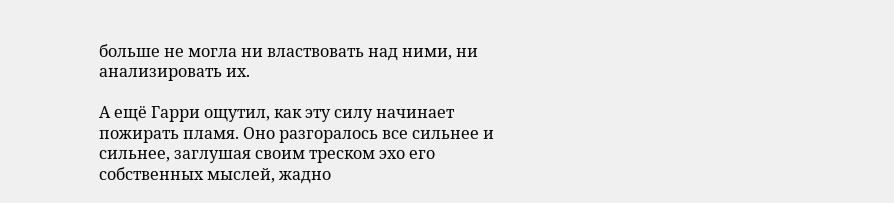больше не могла ни властвовать над ними, ни анализировать их.

А ещё Гарри ощутил, как эту силу начинает пожирать пламя. Оно разгоралось все сильнее и сильнее, заглушая своим треском эхо его собственных мыслей, жадно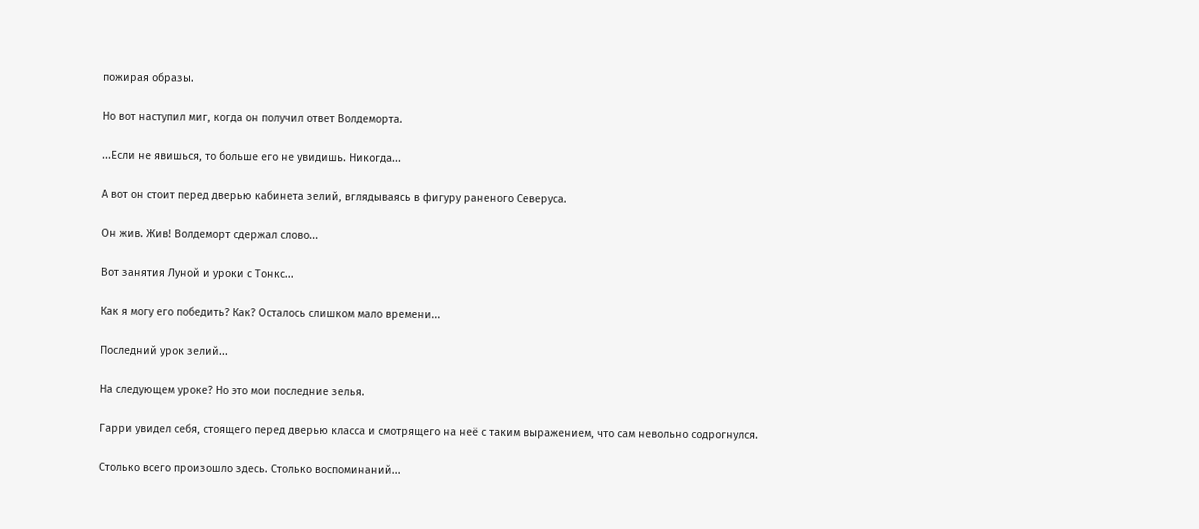пожирая образы.

Но вот наступил миг, когда он получил ответ Волдеморта.

...Если не явишься, то больше его не увидишь. Никогда...

А вот он стоит перед дверью кабинета зелий, вглядываясь в фигуру раненого Северуса.

Он жив. Жив! Волдеморт сдержал слово...

Вот занятия Луной и уроки с Тонкс...

Как я могу его победить? Как? Осталось слишком мало времени...

Последний урок зелий...

На следующем уроке? Но это мои последние зелья.

Гарри увидел себя, стоящего перед дверью класса и смотрящего на неё с таким выражением, что сам невольно содрогнулся.

Столько всего произошло здесь. Столько воспоминаний...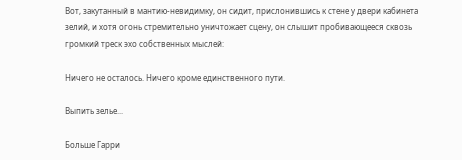Вот, закутанный в мантию-невидимку, он сидит, прислонившись к стене у двери кабинета зелий, и хотя огонь стремительно уничтожает сцену, он слышит пробивающееся сквозь громкий треск эхо собственных мыслей:

Ничего не осталось. Ничего кроме единственного пути.

Выпить зелье...

Больше Гарри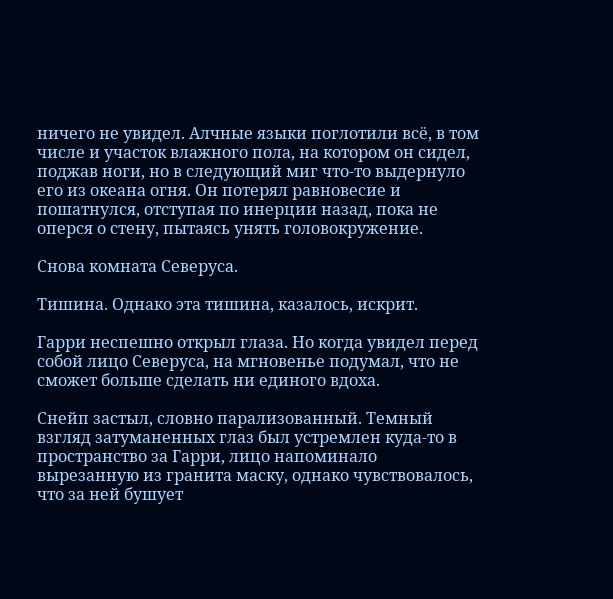ничего не увидел. Алчные языки поглотили всё, в том числе и участок влажного пола, на котором он сидел, поджав ноги, но в следующий миг что-то выдернуло его из океана огня. Он потерял равновесие и пошатнулся, отступая по инерции назад, пока не оперся о стену, пытаясь унять головокружение.

Снова комната Северуса.

Тишина. Однако эта тишина, казалось, искрит.

Гарри неспешно открыл глаза. Но когда увидел перед собой лицо Северуса, на мгновенье подумал, что не сможет больше сделать ни единого вдоха.

Снейп застыл, словно парализованный. Темный взгляд затуманенных глаз был устремлен куда-то в пространство за Гарри, лицо напоминало вырезанную из гранита маску, однако чувствовалось, что за ней бушует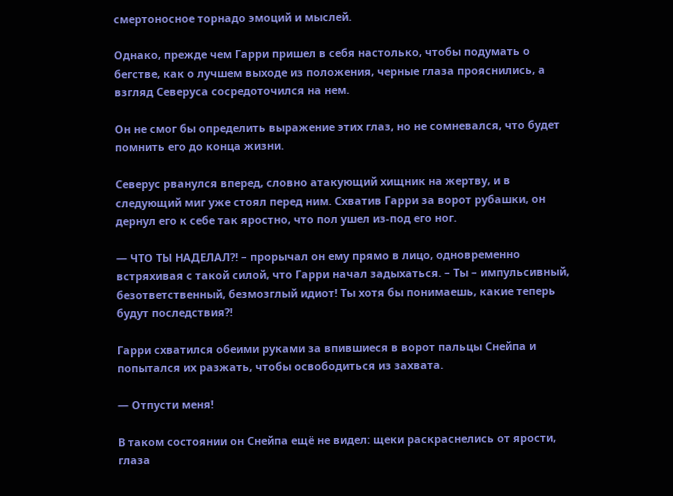смертоносное торнадо эмоций и мыслей.

Однако, прежде чем Гарри пришел в себя настолько, чтобы подумать о бегстве, как о лучшем выходе из положения, черные глаза прояснились, а взгляд Северуса сосредоточился на нем.

Он не смог бы определить выражение этих глаз, но не сомневался, что будет помнить его до конца жизни.

Северус рванулся вперед, словно атакующий хищник на жертву, и в следующий миг уже стоял перед ним. Схватив Гарри за ворот рубашки, он дернул его к себе так яростно, что пол ушел из-под его ног.

— ЧТО ТЫ НАДЕЛАЛ?! – прорычал он ему прямо в лицо, одновременно встряхивая с такой силой, что Гарри начал задыхаться. – Ты – импульсивный, безответственный, безмозглый идиот! Ты хотя бы понимаешь, какие теперь будут последствия?!

Гарри схватился обеими руками за впившиеся в ворот пальцы Снейпа и попытался их разжать, чтобы освободиться из захвата.

— Отпусти меня!

В таком состоянии он Снейпа ещё не видел: щеки раскраснелись от ярости, глаза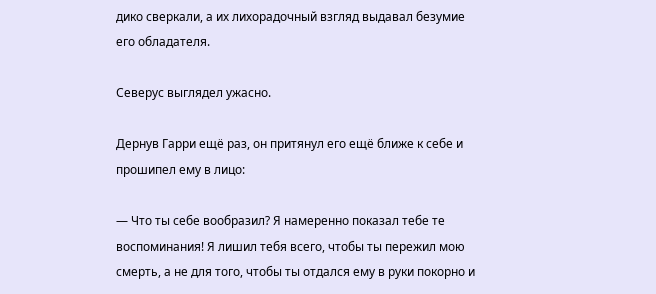дико сверкали, а их лихорадочный взгляд выдавал безумие его обладателя.

Северус выглядел ужасно.

Дернув Гарри ещё раз, он притянул его ещё ближе к себе и прошипел ему в лицо:

— Что ты себе вообразил? Я намеренно показал тебе те воспоминания! Я лишил тебя всего, чтобы ты пережил мою смерть, а не для того, чтобы ты отдался ему в руки покорно и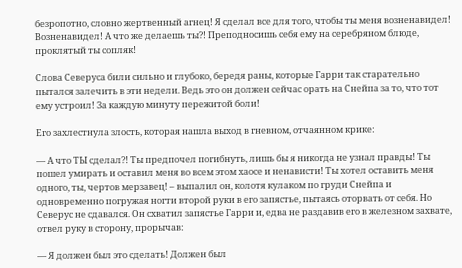безропотно, словно жертвенный агнец! Я сделал все для того, чтобы ты меня возненавидел! Возненавидел! А что же делаешь ты?! Преподносишь себя ему на серебряном блюде, проклятый ты сопляк!

Слова Северуса били сильно и глубоко, бередя раны, которые Гарри так старательно пытался залечить в эти недели. Ведь это он должен сейчас орать на Снейпа за то, что тот ему устроил! За каждую минуту пережитой боли!

Его захлестнула злость, которая нашла выход в гневном, отчаянном крике:

— А что ТЫ сделал?! Ты предпочел погибнуть, лишь бы я никогда не узнал правды! Ты пошел умирать и оставил меня во всем этом хаосе и ненависти! Ты хотел оставить меня одного, ты, чертов мерзавец! – выпалил он, колотя кулаком по груди Снейпа и одновременно погружая ногти второй руки в его запястье, пытаясь оторвать от себя. Но Северус не сдавался. Он схватил запястье Гарри и, едва не раздавив его в железном захвате, отвел руку в сторону, прорычав:

— Я должен был это сделать! Должен был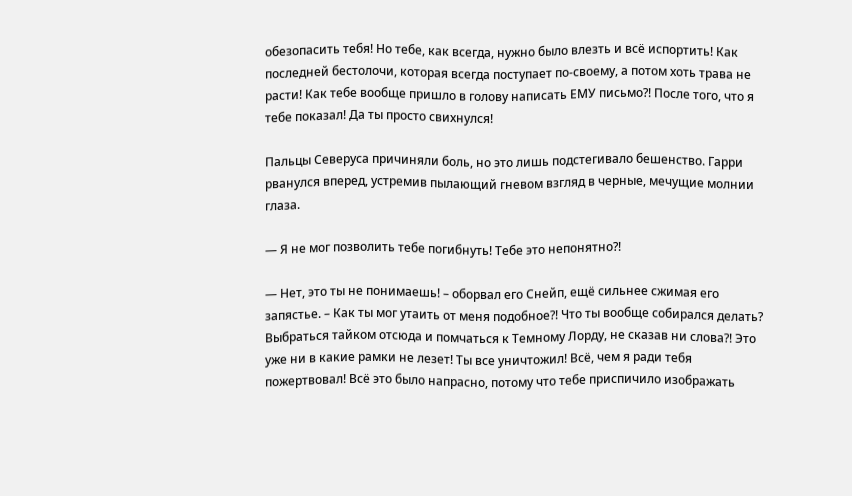обезопасить тебя! Но тебе, как всегда, нужно было влезть и всё испортить! Как последней бестолочи, которая всегда поступает по-своему, а потом хоть трава не расти! Как тебе вообще пришло в голову написать ЕМУ письмо?! После того, что я тебе показал! Да ты просто свихнулся!

Пальцы Северуса причиняли боль, но это лишь подстегивало бешенство. Гарри рванулся вперед, устремив пылающий гневом взгляд в черные, мечущие молнии глаза.

— Я не мог позволить тебе погибнуть! Тебе это непонятно?!

— Нет, это ты не понимаешь! – оборвал его Снейп, ещё сильнее сжимая его запястье. – Как ты мог утаить от меня подобное?! Что ты вообще собирался делать? Выбраться тайком отсюда и помчаться к Темному Лорду, не сказав ни слова?! Это уже ни в какие рамки не лезет! Ты все уничтожил! Всё, чем я ради тебя пожертвовал! Всё это было напрасно, потому что тебе приспичило изображать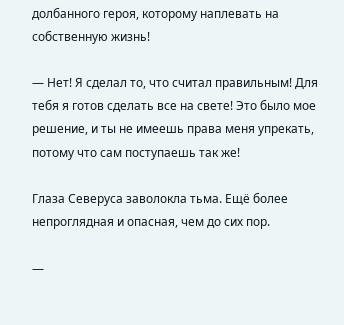долбанного героя, которому наплевать на собственную жизнь!

— Нет! Я сделал то, что считал правильным! Для тебя я готов сделать все на свете! Это было мое решение, и ты не имеешь права меня упрекать, потому что сам поступаешь так же!

Глаза Северуса заволокла тьма. Ещё более непроглядная и опасная, чем до сих пор.

—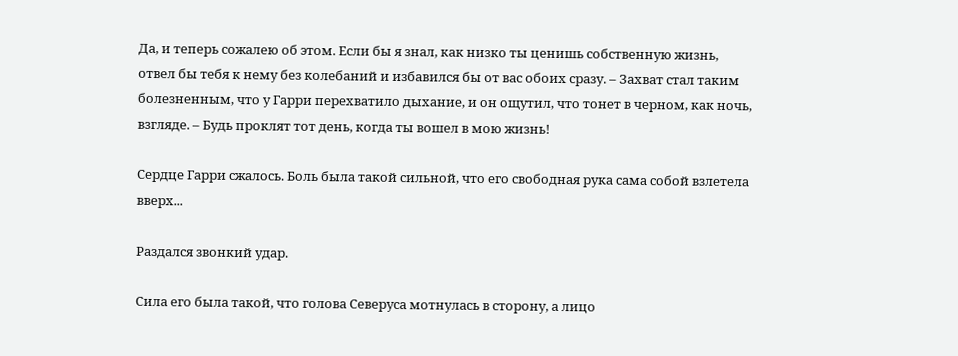Да, и теперь сожалею об этом. Если бы я знал, как низко ты ценишь собственную жизнь, отвел бы тебя к нему без колебаний и избавился бы от вас обоих сразу. – Захват стал таким болезненным, что у Гарри перехватило дыхание, и он ощутил, что тонет в черном, как ночь, взгляде. – Будь проклят тот день, когда ты вошел в мою жизнь!

Сердце Гарри сжалось. Боль была такой сильной, что его свободная рука сама собой взлетела вверх...

Раздался звонкий удар.

Сила его была такой, что голова Северуса мотнулась в сторону, а лицо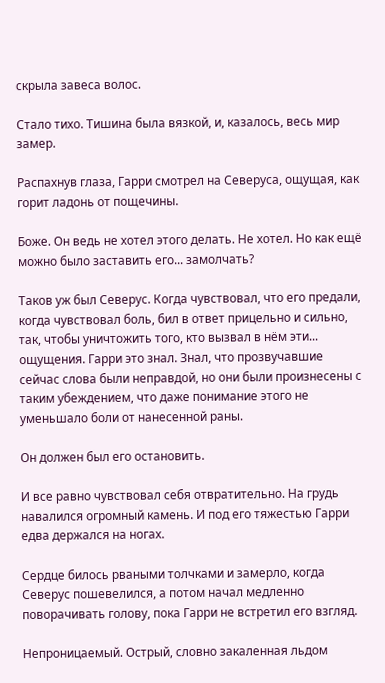скрыла завеса волос.

Стало тихо. Тишина была вязкой, и, казалось, весь мир замер.

Распахнув глаза, Гарри смотрел на Северуса, ощущая, как горит ладонь от пощечины.

Боже. Он ведь не хотел этого делать. Не хотел. Но как ещё можно было заставить его... замолчать?

Таков уж был Северус. Когда чувствовал, что его предали, когда чувствовал боль, бил в ответ прицельно и сильно, так, чтобы уничтожить того, кто вызвал в нём эти... ощущения. Гарри это знал. Знал, что прозвучавшие сейчас слова были неправдой, но они были произнесены с таким убеждением, что даже понимание этого не уменьшало боли от нанесенной раны.

Он должен был его остановить.

И все равно чувствовал себя отвратительно. На грудь навалился огромный камень. И под его тяжестью Гарри едва держался на ногах.

Сердце билось рваными толчками и замерло, когда Северус пошевелился, а потом начал медленно поворачивать голову, пока Гарри не встретил его взгляд.

Непроницаемый. Острый, словно закаленная льдом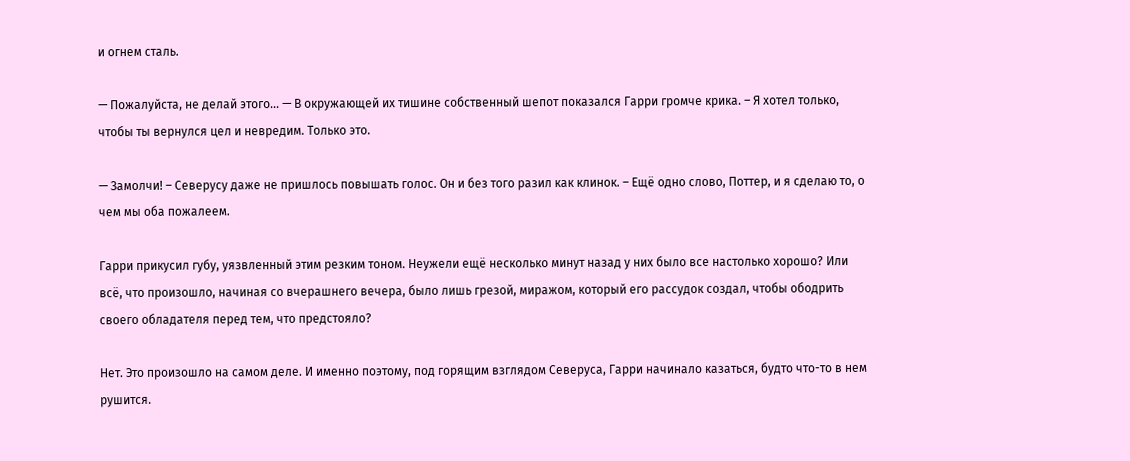и огнем сталь.

— Пожалуйста, не делай этого... — В окружающей их тишине собственный шепот показался Гарри громче крика. – Я хотел только, чтобы ты вернулся цел и невредим. Только это.

— Замолчи! – Северусу даже не пришлось повышать голос. Он и без того разил как клинок. – Ещё одно слово, Поттер, и я сделаю то, о чем мы оба пожалеем.

Гарри прикусил губу, уязвленный этим резким тоном. Неужели ещё несколько минут назад у них было все настолько хорошо? Или всё, что произошло, начиная со вчерашнего вечера, было лишь грезой, миражом, который его рассудок создал, чтобы ободрить своего обладателя перед тем, что предстояло?

Нет. Это произошло на самом деле. И именно поэтому, под горящим взглядом Северуса, Гарри начинало казаться, будто что-то в нем рушится.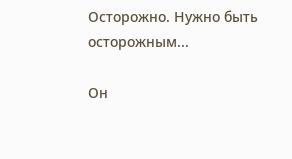Осторожно. Нужно быть осторожным...

Он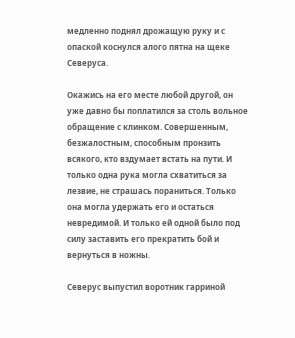медленно поднял дрожащую руку и с опаской коснулся алого пятна на щеке Северуса.

Окажись на его месте любой другой, он уже давно бы поплатился за столь вольное обращение с клинком. Совершенным, безжалостным, способным пронзить всякого, кто вздумает встать на пути. И только одна рука могла схватиться за лезвие, не страшась пораниться. Только она могла удержать его и остаться невредимой. И только ей одной было под силу заставить его прекратить бой и вернуться в ножны.

Северус выпустил воротник гарриной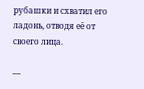рубашки и схватил его ладонь, отводя её от своего лица.

—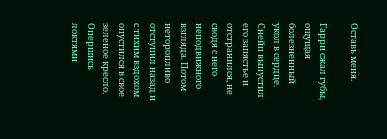Оставь меня.

Гарри сжал губы, ощущая болезненный укол в сердце. Снейп выпустил его запястье и отстранился, не сводя с него неподвижного взгляда. Потом неторопливо отступил назад и с тихим вздохом опустился в свое зеленое кресло. Опершись локтями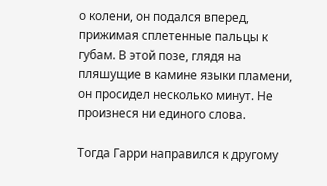о колени, он подался вперед, прижимая сплетенные пальцы к губам. В этой позе, глядя на пляшущие в камине языки пламени, он просидел несколько минут. Не произнеся ни единого слова.

Тогда Гарри направился к другому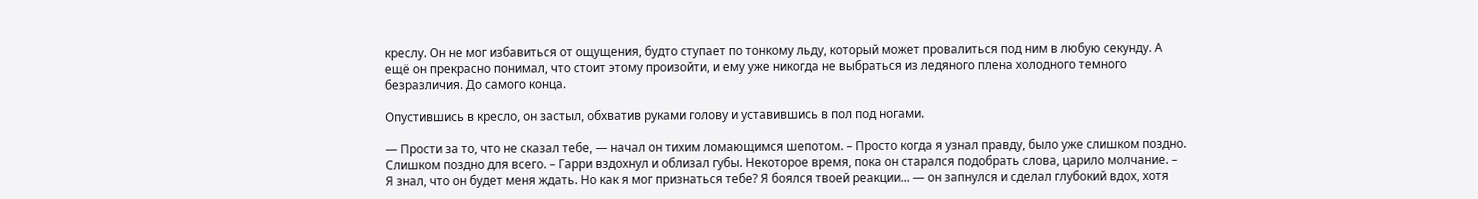креслу. Он не мог избавиться от ощущения, будто ступает по тонкому льду, который может провалиться под ним в любую секунду. А ещё он прекрасно понимал, что стоит этому произойти, и ему уже никогда не выбраться из ледяного плена холодного темного безразличия. До самого конца.

Опустившись в кресло, он застыл, обхватив руками голову и уставившись в пол под ногами.

— Прости за то, что не сказал тебе, — начал он тихим ломающимся шепотом. – Просто когда я узнал правду, было уже слишком поздно. Слишком поздно для всего. – Гарри вздохнул и облизал губы. Некоторое время, пока он старался подобрать слова, царило молчание. – Я знал, что он будет меня ждать. Но как я мог признаться тебе? Я боялся твоей реакции... — он запнулся и сделал глубокий вдох, хотя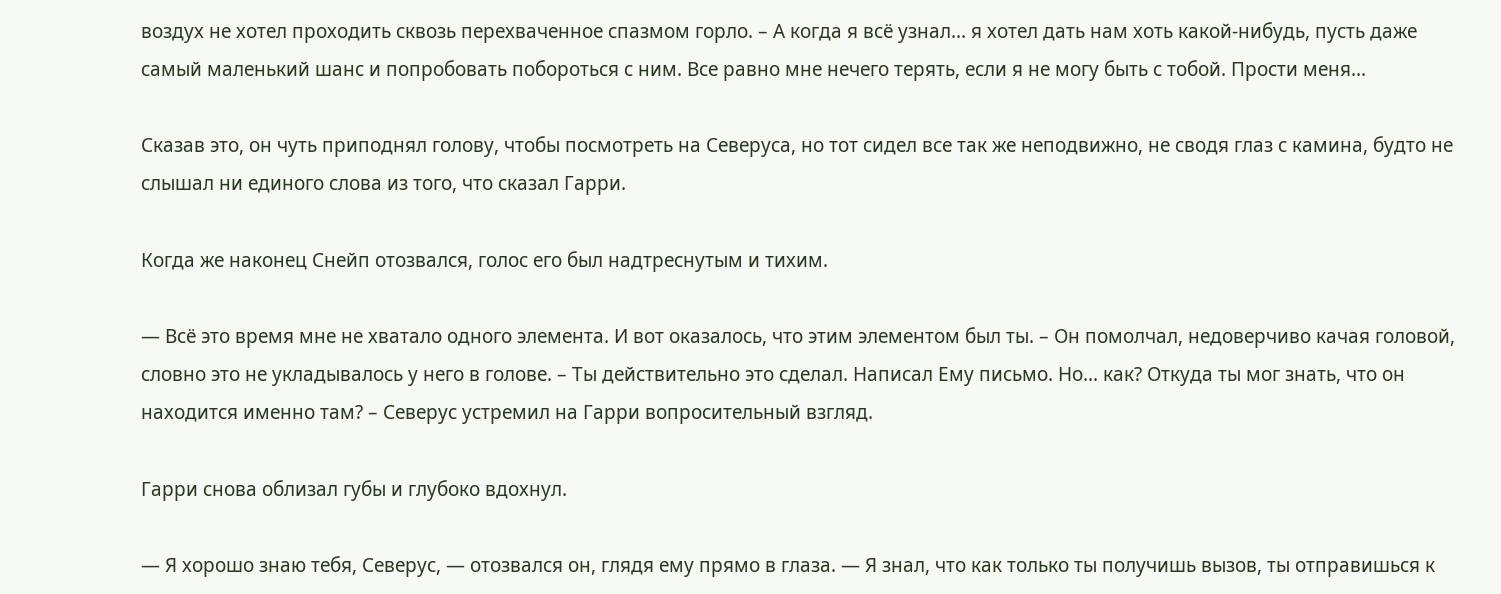воздух не хотел проходить сквозь перехваченное спазмом горло. – А когда я всё узнал... я хотел дать нам хоть какой-нибудь, пусть даже самый маленький шанс и попробовать побороться с ним. Все равно мне нечего терять, если я не могу быть с тобой. Прости меня...

Сказав это, он чуть приподнял голову, чтобы посмотреть на Северуса, но тот сидел все так же неподвижно, не сводя глаз с камина, будто не слышал ни единого слова из того, что сказал Гарри.

Когда же наконец Снейп отозвался, голос его был надтреснутым и тихим.

— Всё это время мне не хватало одного элемента. И вот оказалось, что этим элементом был ты. – Он помолчал, недоверчиво качая головой, словно это не укладывалось у него в голове. – Ты действительно это сделал. Написал Ему письмо. Но... как? Откуда ты мог знать, что он находится именно там? – Северус устремил на Гарри вопросительный взгляд.

Гарри снова облизал губы и глубоко вдохнул.

— Я хорошо знаю тебя, Северус, — отозвался он, глядя ему прямо в глаза. — Я знал, что как только ты получишь вызов, ты отправишься к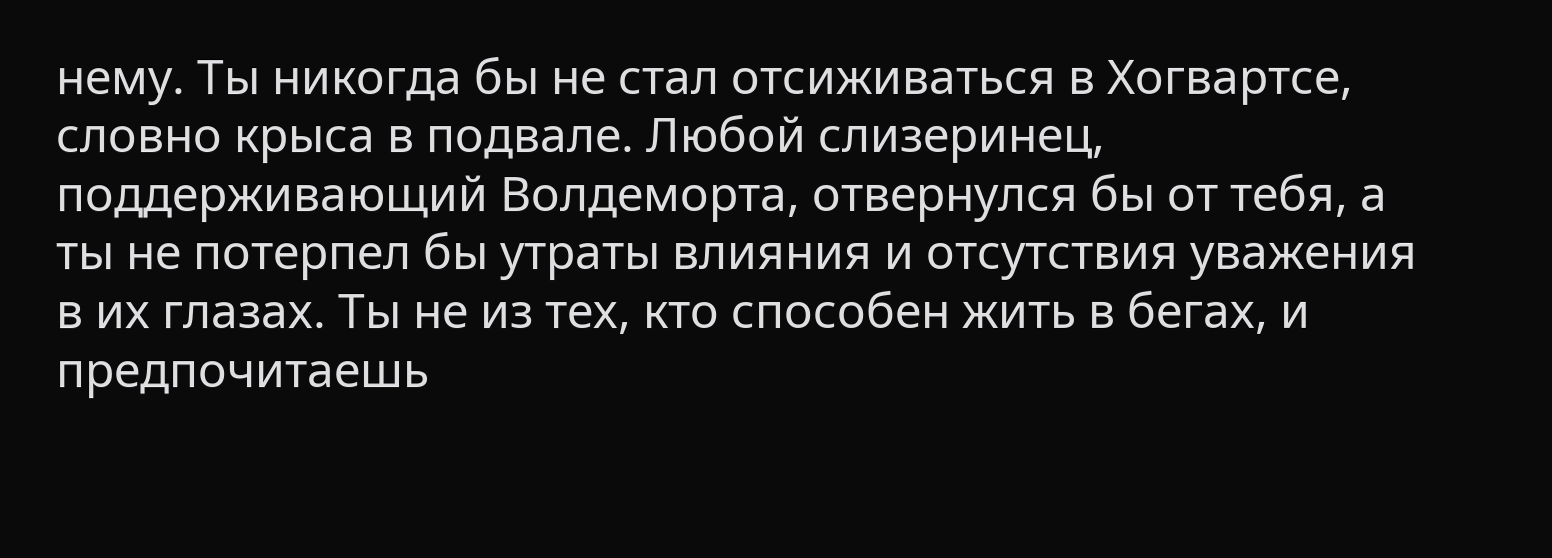нему. Ты никогда бы не стал отсиживаться в Хогвартсе, словно крыса в подвале. Любой слизеринец, поддерживающий Волдеморта, отвернулся бы от тебя, а ты не потерпел бы утраты влияния и отсутствия уважения в их глазах. Ты не из тех, кто способен жить в бегах, и предпочитаешь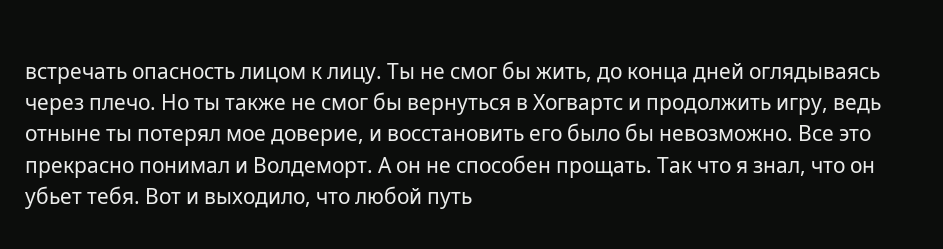встречать опасность лицом к лицу. Ты не смог бы жить, до конца дней оглядываясь через плечо. Но ты также не смог бы вернуться в Хогвартс и продолжить игру, ведь отныне ты потерял мое доверие, и восстановить его было бы невозможно. Все это прекрасно понимал и Волдеморт. А он не способен прощать. Так что я знал, что он убьет тебя. Вот и выходило, что любой путь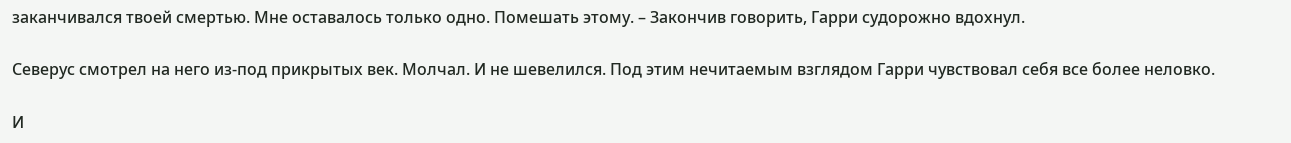заканчивался твоей смертью. Мне оставалось только одно. Помешать этому. – Закончив говорить, Гарри судорожно вдохнул.

Северус смотрел на него из-под прикрытых век. Молчал. И не шевелился. Под этим нечитаемым взглядом Гарри чувствовал себя все более неловко.

И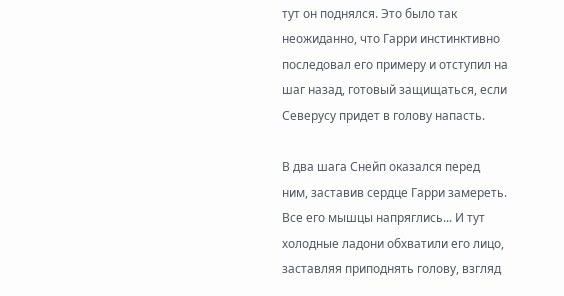тут он поднялся. Это было так неожиданно, что Гарри инстинктивно последовал его примеру и отступил на шаг назад, готовый защищаться, если Северусу придет в голову напасть.

В два шага Снейп оказался перед ним, заставив сердце Гарри замереть. Все его мышцы напряглись... И тут холодные ладони обхватили его лицо, заставляя приподнять голову, взгляд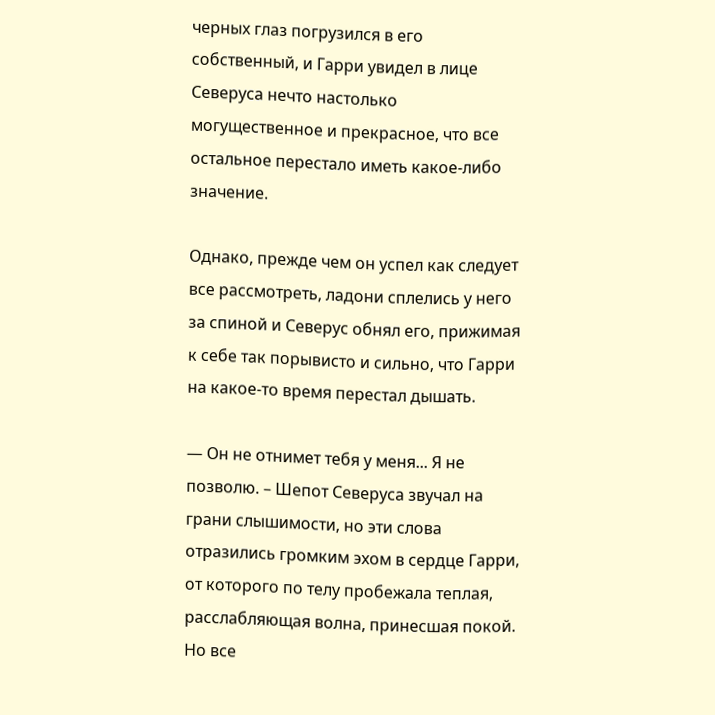черных глаз погрузился в его собственный, и Гарри увидел в лице Северуса нечто настолько могущественное и прекрасное, что все остальное перестало иметь какое-либо значение.

Однако, прежде чем он успел как следует все рассмотреть, ладони сплелись у него за спиной и Северус обнял его, прижимая к себе так порывисто и сильно, что Гарри на какое-то время перестал дышать.

— Он не отнимет тебя у меня... Я не позволю. – Шепот Северуса звучал на грани слышимости, но эти слова отразились громким эхом в сердце Гарри, от которого по телу пробежала теплая, расслабляющая волна, принесшая покой. Но все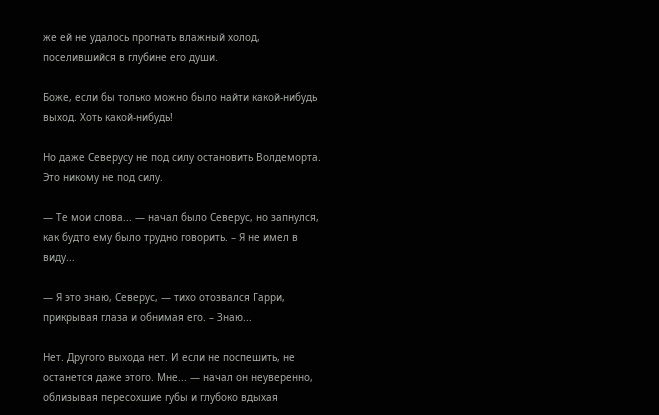же ей не удалось прогнать влажный холод, поселившийся в глубине его души.

Боже, если бы только можно было найти какой-нибудь выход. Хоть какой-нибудь!

Но даже Северусу не под силу остановить Волдеморта. Это никому не под силу.

— Те мои слова... — начал было Северус, но запнулся, как будто ему было трудно говорить. – Я не имел в виду...

— Я это знаю, Северус, — тихо отозвался Гарри, прикрывая глаза и обнимая его. – Знаю...

Нет. Другого выхода нет. И если не поспешить, не останется даже этого. Мне... — начал он неуверенно, облизывая пересохшие губы и глубоко вдыхая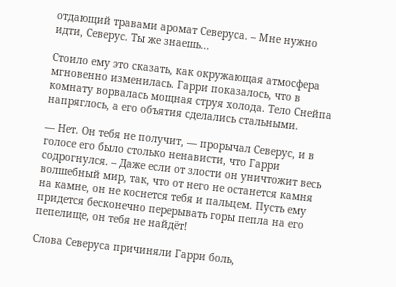отдающий травами аромат Северуса. – Мне нужно идти, Северус. Ты же знаешь...

Стоило ему это сказать, как окружающая атмосфера мгновенно изменилась. Гарри показалось, что в комнату ворвалась мощная струя холода. Тело Снейпа напряглось, а его объятия сделались стальными.

— Нет. Он тебя не получит, — прорычал Северус, и в голосе его было столько ненависти, что Гарри содрогнулся. – Даже если от злости он уничтожит весь волшебный мир, так, что от него не останется камня на камне, он не коснется тебя и пальцем. Пусть ему придется бесконечно перерывать горы пепла на его пепелище, он тебя не найдёт!

Слова Северуса причиняли Гарри боль,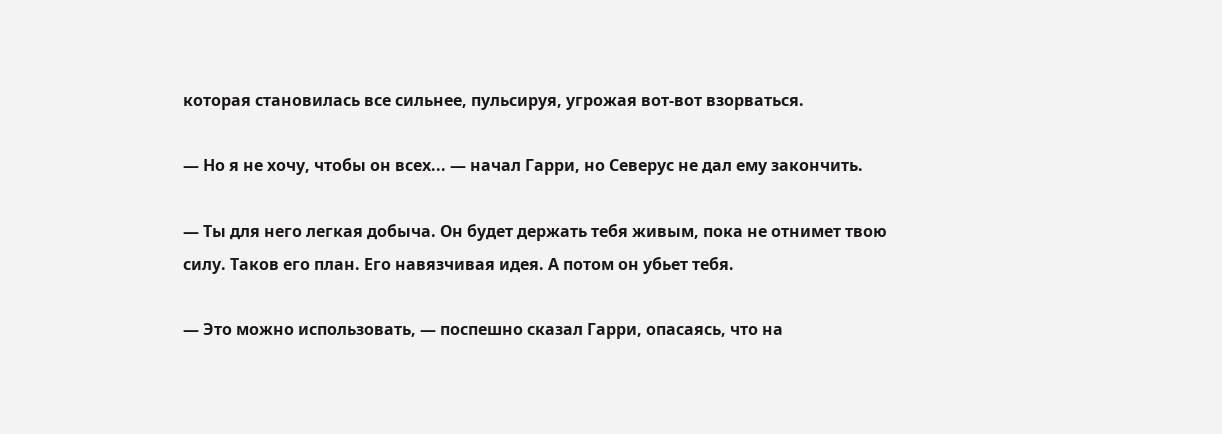которая становилась все сильнее, пульсируя, угрожая вот-вот взорваться.

— Но я не хочу, чтобы он всех... — начал Гарри, но Северус не дал ему закончить.

— Ты для него легкая добыча. Он будет держать тебя живым, пока не отнимет твою силу. Таков его план. Его навязчивая идея. А потом он убьет тебя.

— Это можно использовать, — поспешно сказал Гарри, опасаясь, что на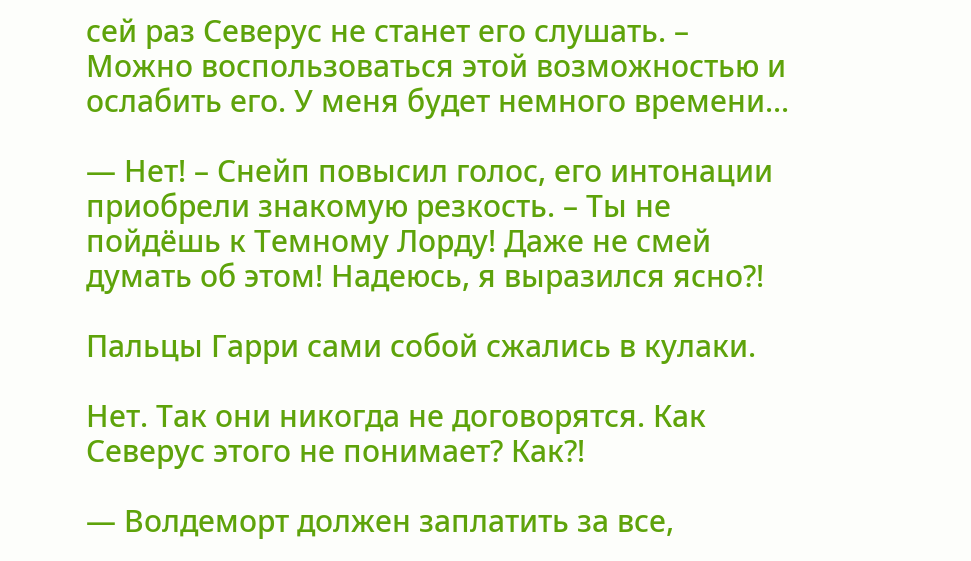сей раз Северус не станет его слушать. – Можно воспользоваться этой возможностью и ослабить его. У меня будет немного времени...

— Нет! – Снейп повысил голос, его интонации приобрели знакомую резкость. – Ты не пойдёшь к Темному Лорду! Даже не смей думать об этом! Надеюсь, я выразился ясно?!

Пальцы Гарри сами собой сжались в кулаки.

Нет. Так они никогда не договорятся. Как Северус этого не понимает? Как?!

— Волдеморт должен заплатить за все,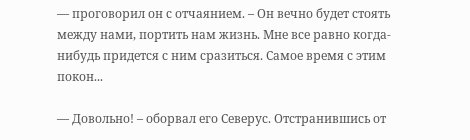— проговорил он с отчаянием. – Он вечно будет стоять между нами, портить нам жизнь. Мне все равно когда-нибудь придется с ним сразиться. Самое время с этим покон...

— Довольно! – оборвал его Северус. Отстранившись от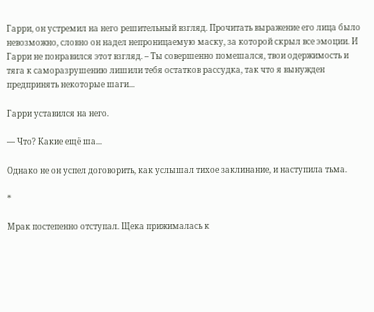Гарри, он устремил на него решительный взгляд. Прочитать выражение его лица было невозможно, словно он надел непроницаемую маску, за которой скрыл все эмоции. И Гарри не понравился этот взгляд. – Ты совершенно помешался, твои одержимость и тяга к саморазрушению лишили тебя остатков рассудка, так что я вынужден предпринять некоторые шаги...

Гарри уставился на него.

— Что? Какие ещё ша...

Однако не он успел договорить, как услышал тихое заклинание, и наступила тьма.

*

Мрак постепенно отступал. Щека прижималась к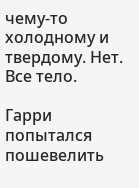чему-то холодному и твердому. Нет. Все тело.

Гарри попытался пошевелить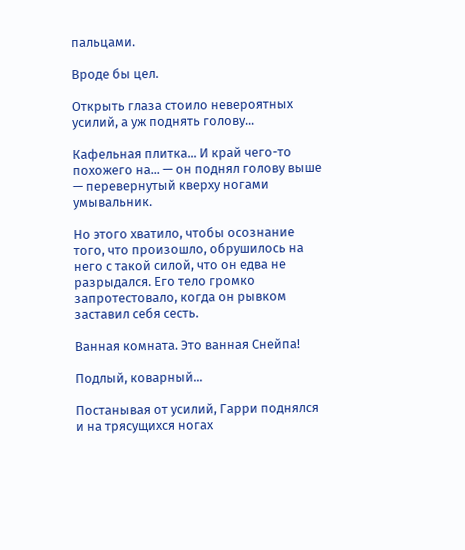пальцами.

Вроде бы цел.

Открыть глаза стоило невероятных усилий, а уж поднять голову...

Кафельная плитка... И край чего-то похожего на... — он поднял голову выше — перевернутый кверху ногами умывальник.

Но этого хватило, чтобы осознание того, что произошло, обрушилось на него с такой силой, что он едва не разрыдался. Его тело громко запротестовало, когда он рывком заставил себя сесть.

Ванная комната. Это ванная Снейпа!

Подлый, коварный...

Постанывая от усилий, Гарри поднялся и на трясущихся ногах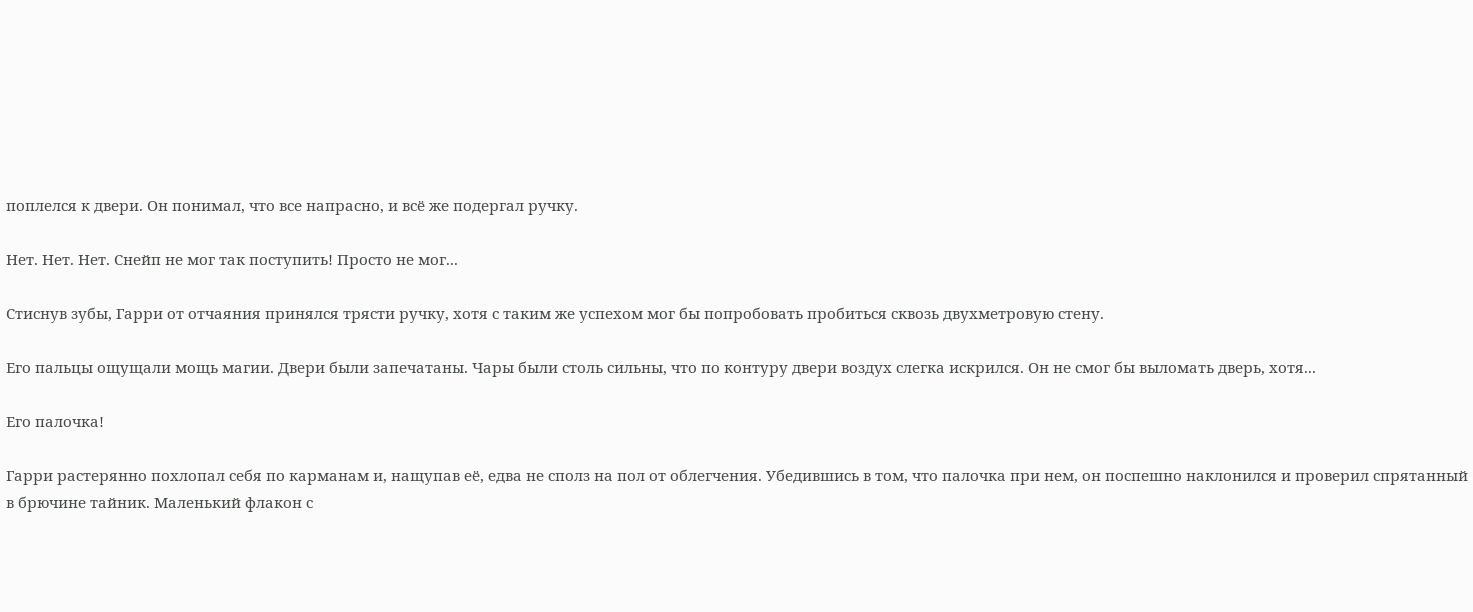поплелся к двери. Он понимал, что все напрасно, и всё же подергал ручку.

Нет. Нет. Нет. Снейп не мог так поступить! Просто не мог...

Стиснув зубы, Гарри от отчаяния принялся трясти ручку, хотя с таким же успехом мог бы попробовать пробиться сквозь двухметровую стену.

Его пальцы ощущали мощь магии. Двери были запечатаны. Чары были столь сильны, что по контуру двери воздух слегка искрился. Он не смог бы выломать дверь, хотя...

Его палочка!

Гарри растерянно похлопал себя по карманам и, нащупав её, едва не сполз на пол от облегчения. Убедившись в том, что палочка при нем, он поспешно наклонился и проверил спрятанный в брючине тайник. Маленький флакон с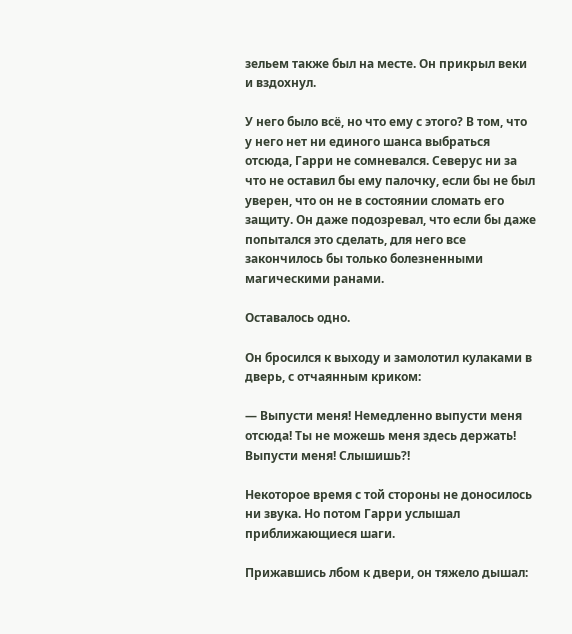зельем также был на месте. Он прикрыл веки и вздохнул.

У него было всё, но что ему с этого? В том, что у него нет ни единого шанса выбраться отсюда, Гарри не сомневался. Северус ни за что не оставил бы ему палочку, если бы не был уверен, что он не в состоянии сломать его защиту. Он даже подозревал, что если бы даже попытался это сделать, для него все закончилось бы только болезненными магическими ранами.

Оставалось одно.

Он бросился к выходу и замолотил кулаками в дверь, с отчаянным криком:

— Выпусти меня! Немедленно выпусти меня отсюда! Ты не можешь меня здесь держать! Выпусти меня! Слышишь?!

Некоторое время с той стороны не доносилось ни звука. Но потом Гарри услышал приближающиеся шаги.

Прижавшись лбом к двери, он тяжело дышал: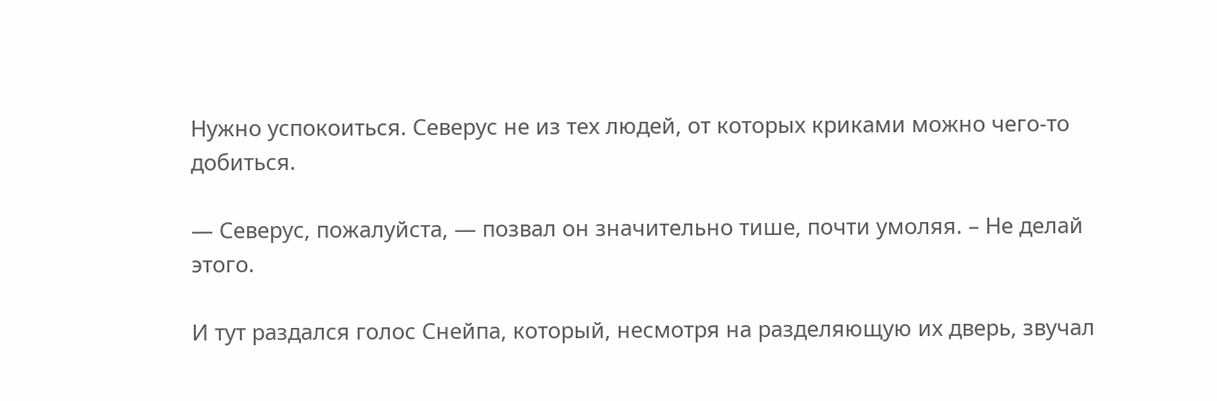Нужно успокоиться. Северус не из тех людей, от которых криками можно чего-то добиться.

— Северус, пожалуйста, — позвал он значительно тише, почти умоляя. – Не делай этого.

И тут раздался голос Снейпа, который, несмотря на разделяющую их дверь, звучал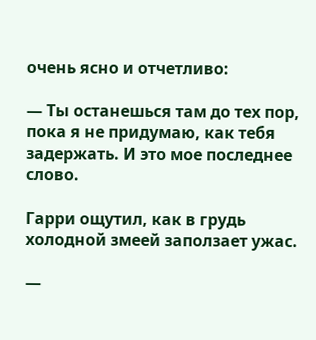очень ясно и отчетливо:

— Ты останешься там до тех пор, пока я не придумаю, как тебя задержать. И это мое последнее слово.

Гарри ощутил, как в грудь холодной змеей заползает ужас.

—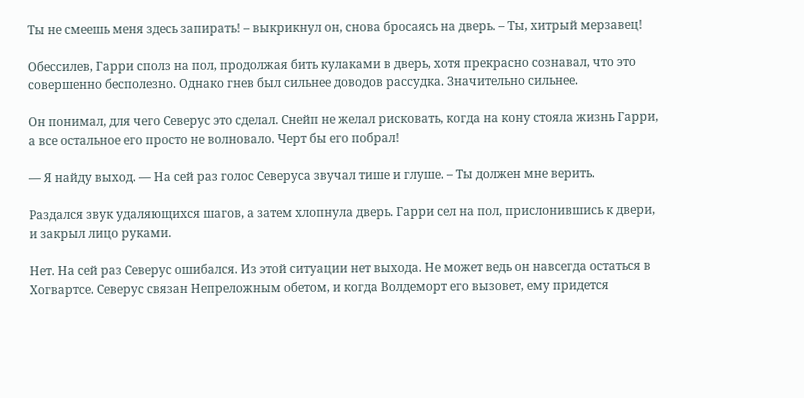Ты не смеешь меня здесь запирать! – выкрикнул он, снова бросаясь на дверь. – Ты, хитрый мерзавец!

Обессилев, Гарри сполз на пол, продолжая бить кулаками в дверь, хотя прекрасно сознавал, что это совершенно бесполезно. Однако гнев был сильнее доводов рассудка. Значительно сильнее.

Он понимал, для чего Северус это сделал. Снейп не желал рисковать, когда на кону стояла жизнь Гарри, а все остальное его просто не волновало. Черт бы его побрал!

— Я найду выход. — На сей раз голос Северуса звучал тише и глуше. – Ты должен мне верить.

Раздался звук удаляющихся шагов, а затем хлопнула дверь. Гарри сел на пол, прислонившись к двери, и закрыл лицо руками.

Нет. На сей раз Северус ошибался. Из этой ситуации нет выхода. Не может ведь он навсегда остаться в Хогвартсе. Северус связан Непреложным обетом, и когда Волдеморт его вызовет, ему придется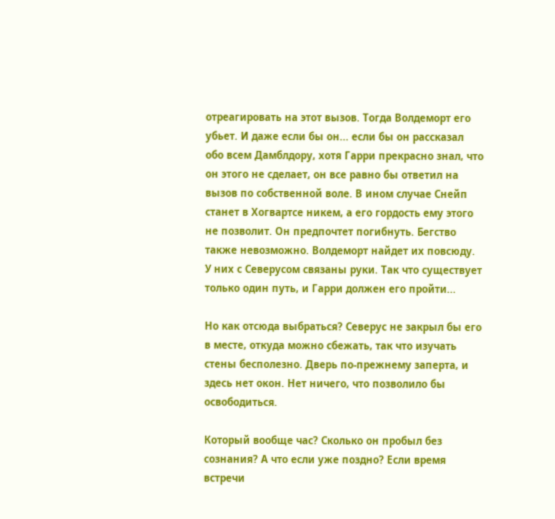отреагировать на этот вызов. Тогда Волдеморт его убьет. И даже если бы он... если бы он рассказал обо всем Дамблдору, хотя Гарри прекрасно знал, что он этого не сделает, он все равно бы ответил на вызов по собственной воле. В ином случае Снейп станет в Хогвартсе никем, а его гордость ему этого не позволит. Он предпочтет погибнуть. Бегство также невозможно. Волдеморт найдет их повсюду. У них с Северусом связаны руки. Так что существует только один путь, и Гарри должен его пройти...

Но как отсюда выбраться? Северус не закрыл бы его в месте, откуда можно сбежать, так что изучать стены бесполезно. Дверь по-прежнему заперта, и здесь нет окон. Нет ничего, что позволило бы освободиться.

Который вообще час? Сколько он пробыл без сознания? А что если уже поздно? Если время встречи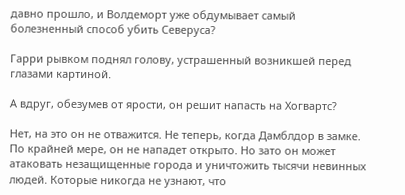давно прошло, и Волдеморт уже обдумывает самый болезненный способ убить Северуса?

Гарри рывком поднял голову, устрашенный возникшей перед глазами картиной.

А вдруг, обезумев от ярости, он решит напасть на Хогвартс?

Нет, на это он не отважится. Не теперь, когда Дамблдор в замке. По крайней мере, он не нападет открыто. Но зато он может атаковать незащищенные города и уничтожить тысячи невинных людей. Которые никогда не узнают, что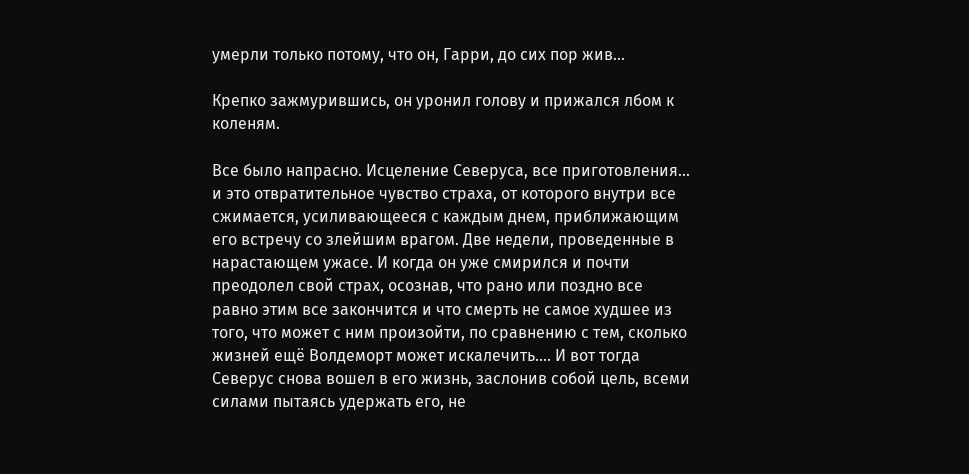умерли только потому, что он, Гарри, до сих пор жив...

Крепко зажмурившись, он уронил голову и прижался лбом к коленям.

Все было напрасно. Исцеление Северуса, все приготовления... и это отвратительное чувство страха, от которого внутри все сжимается, усиливающееся с каждым днем, приближающим его встречу со злейшим врагом. Две недели, проведенные в нарастающем ужасе. И когда он уже смирился и почти преодолел свой страх, осознав, что рано или поздно все равно этим все закончится и что смерть не самое худшее из того, что может с ним произойти, по сравнению с тем, сколько жизней ещё Волдеморт может искалечить.... И вот тогда Северус снова вошел в его жизнь, заслонив собой цель, всеми силами пытаясь удержать его, не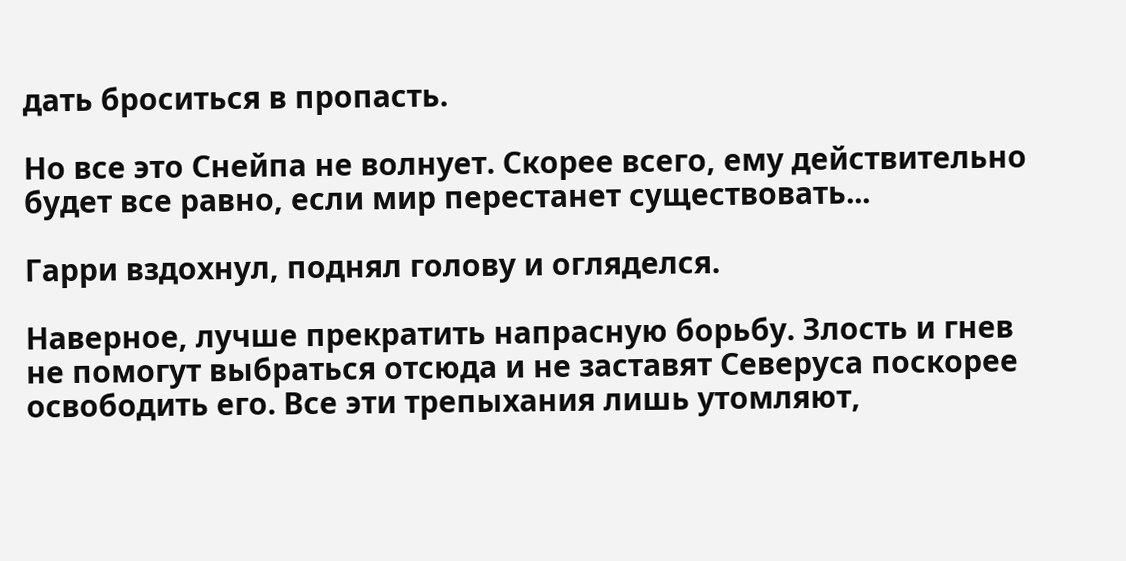дать броситься в пропасть.

Но все это Снейпа не волнует. Скорее всего, ему действительно будет все равно, если мир перестанет существовать...

Гарри вздохнул, поднял голову и огляделся.

Наверное, лучше прекратить напрасную борьбу. Злость и гнев не помогут выбраться отсюда и не заставят Северуса поскорее освободить его. Все эти трепыхания лишь утомляют,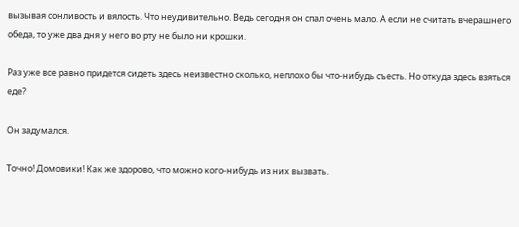вызывая сонливость и вялость. Что неудивительно. Ведь сегодня он спал очень мало. А если не считать вчерашнего обеда, то уже два дня у него во рту не было ни крошки.

Раз уже все равно придется сидеть здесь неизвестно сколько, неплохо бы что-нибудь съесть. Но откуда здесь взяться еде?

Он задумался.

Точно! Домовики! Как же здорово, что можно кого-нибудь из них вызвать.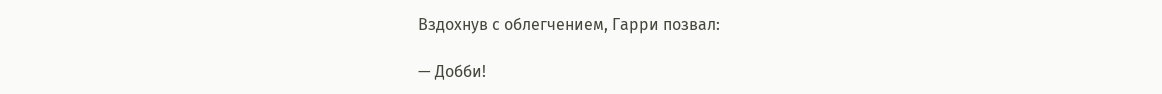Вздохнув с облегчением, Гарри позвал:

— Добби!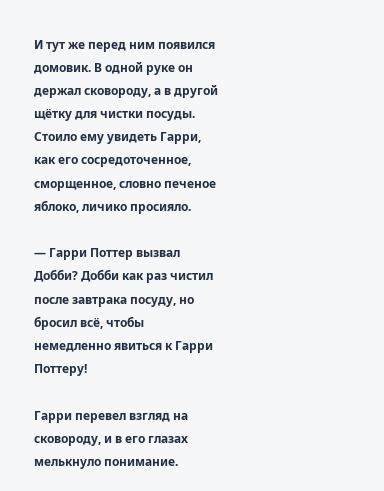И тут же перед ним появился домовик. В одной руке он держал сковороду, а в другой щётку для чистки посуды. Стоило ему увидеть Гарри, как его сосредоточенное, сморщенное, словно печеное яблоко, личико просияло.

— Гарри Поттер вызвал Добби? Добби как раз чистил после завтрака посуду, но бросил всё, чтобы немедленно явиться к Гарри Поттеру!

Гарри перевел взгляд на сковороду, и в его глазах мелькнуло понимание.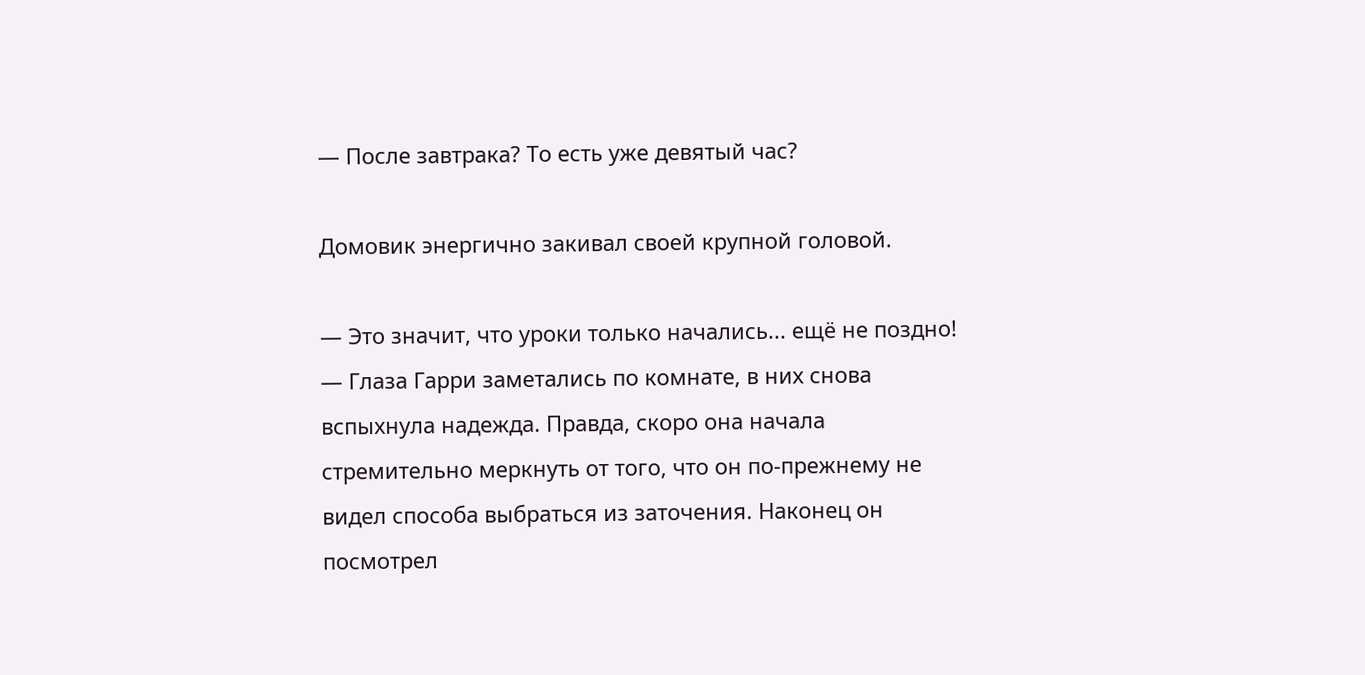— После завтрака? То есть уже девятый час?

Домовик энергично закивал своей крупной головой.

— Это значит, что уроки только начались... ещё не поздно! — Глаза Гарри заметались по комнате, в них снова вспыхнула надежда. Правда, скоро она начала стремительно меркнуть от того, что он по-прежнему не видел способа выбраться из заточения. Наконец он посмотрел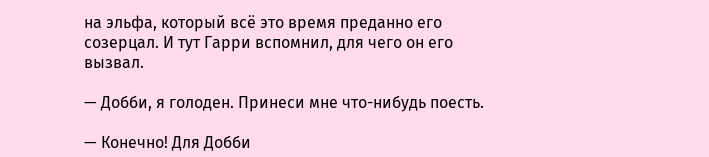на эльфа, который всё это время преданно его созерцал. И тут Гарри вспомнил, для чего он его вызвал.

— Добби, я голоден. Принеси мне что-нибудь поесть.

— Конечно! Для Добби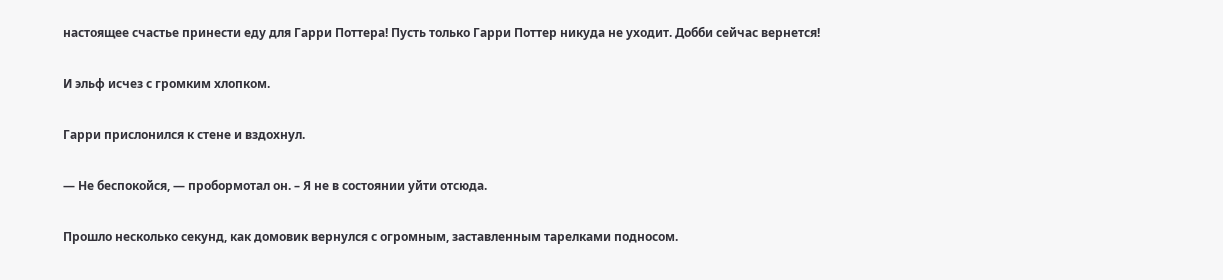настоящее счастье принести еду для Гарри Поттера! Пусть только Гарри Поттер никуда не уходит. Добби сейчас вернется!

И эльф исчез с громким хлопком.

Гарри прислонился к стене и вздохнул.

— Не беспокойся, — пробормотал он. – Я не в состоянии уйти отсюда.

Прошло несколько секунд, как домовик вернулся с огромным, заставленным тарелками подносом.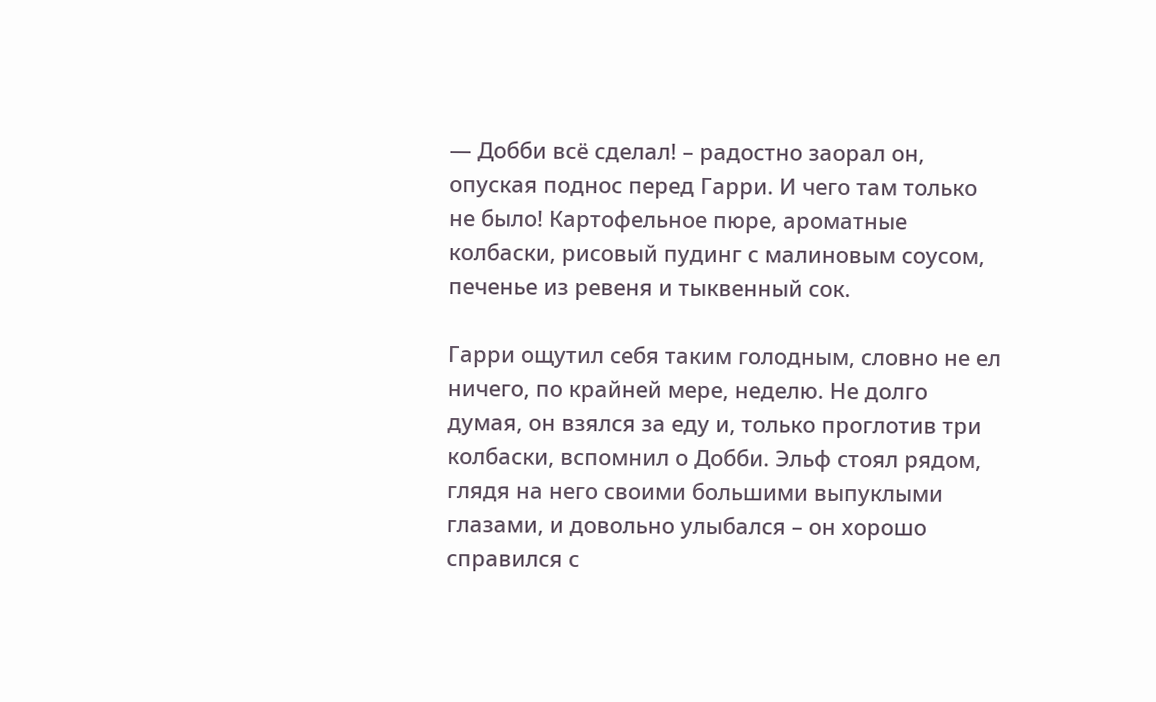— Добби всё сделал! – радостно заорал он, опуская поднос перед Гарри. И чего там только не было! Картофельное пюре, ароматные колбаски, рисовый пудинг с малиновым соусом, печенье из ревеня и тыквенный сок.

Гарри ощутил себя таким голодным, словно не ел ничего, по крайней мере, неделю. Не долго думая, он взялся за еду и, только проглотив три колбаски, вспомнил о Добби. Эльф стоял рядом, глядя на него своими большими выпуклыми глазами, и довольно улыбался – он хорошо справился с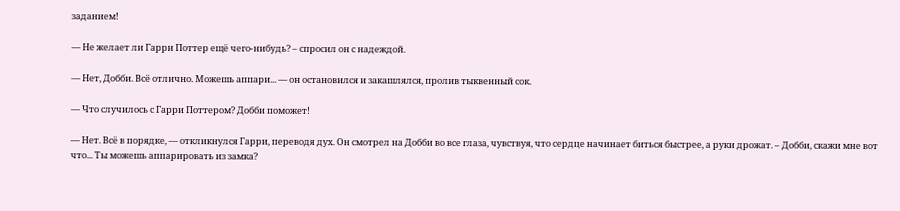заданием!

— Не желает ли Гарри Поттер ещё чего-нибудь? – спросил он с надеждой.

— Нет, Добби. Всё отлично. Можешь аппари... — он остановился и закашлялся, пролив тыквенный сок.

— Что случилось с Гарри Поттером? Добби поможет!

— Нет. Всё в порядке, — откликнулся Гарри, переводя дух. Он смотрел на Добби во все глаза, чувствуя, что сердце начинает биться быстрее, а руки дрожат. – Добби, скажи мне вот что... Ты можешь аппарировать из замка?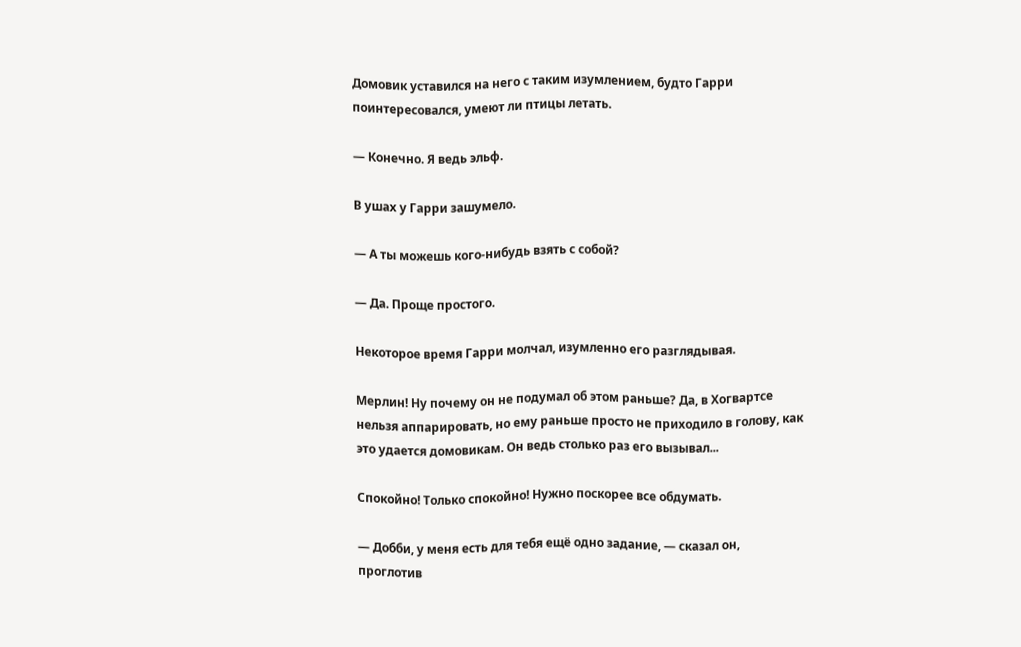Домовик уставился на него с таким изумлением, будто Гарри поинтересовался, умеют ли птицы летать.

— Конечно. Я ведь эльф.

В ушах у Гарри зашумело.

— А ты можешь кого-нибудь взять с собой?

— Да. Проще простого.

Некоторое время Гарри молчал, изумленно его разглядывая.

Мерлин! Ну почему он не подумал об этом раньше? Да, в Хогвартсе нельзя аппарировать, но ему раньше просто не приходило в голову, как это удается домовикам. Он ведь столько раз его вызывал...

Спокойно! Только спокойно! Нужно поскорее все обдумать.

— Добби, у меня есть для тебя ещё одно задание, — сказал он, проглотив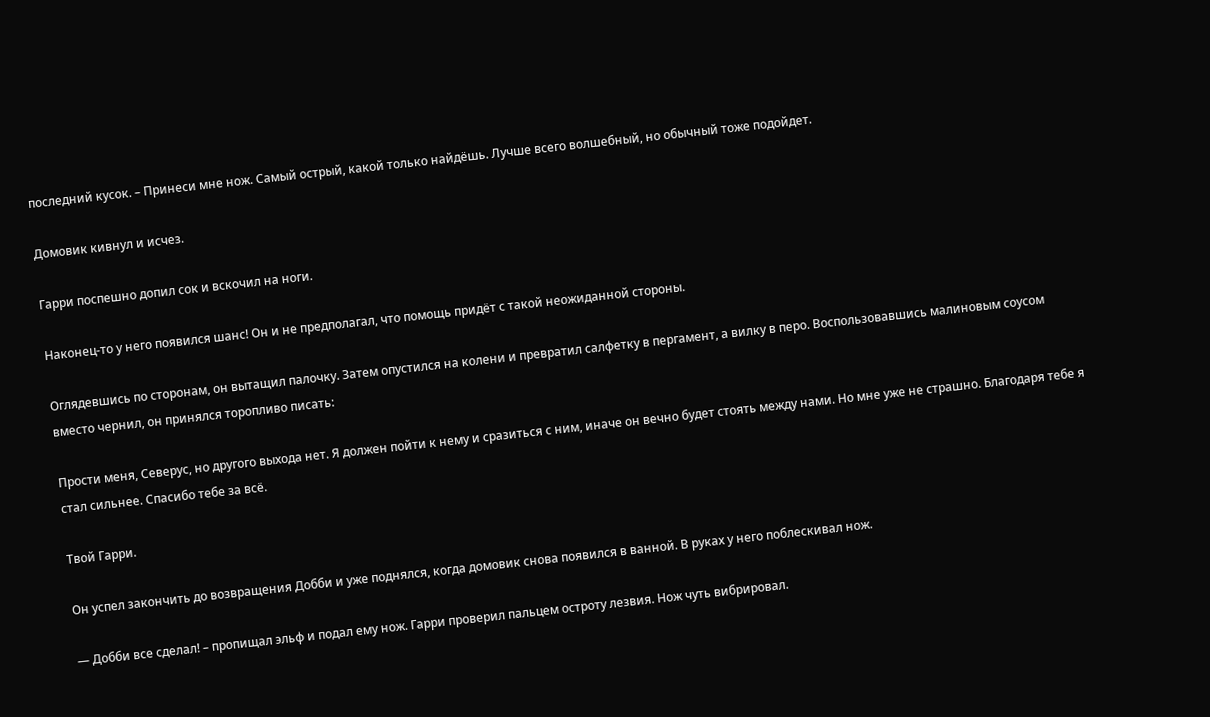последний кусок. – Принеси мне нож. Самый острый, какой только найдёшь. Лучше всего волшебный, но обычный тоже подойдет.

Домовик кивнул и исчез.

Гарри поспешно допил сок и вскочил на ноги.

Наконец-то у него появился шанс! Он и не предполагал, что помощь придёт с такой неожиданной стороны.

Оглядевшись по сторонам, он вытащил палочку. Затем опустился на колени и превратил салфетку в пергамент, а вилку в перо. Воспользовавшись малиновым соусом вместо чернил, он принялся торопливо писать:

Прости меня, Северус, но другого выхода нет. Я должен пойти к нему и сразиться с ним, иначе он вечно будет стоять между нами. Но мне уже не страшно. Благодаря тебе я стал сильнее. Спасибо тебе за всё.

Твой Гарри.

Он успел закончить до возвращения Добби и уже поднялся, когда домовик снова появился в ванной. В руках у него поблескивал нож.

— Добби все сделал! – пропищал эльф и подал ему нож. Гарри проверил пальцем остроту лезвия. Нож чуть вибрировал.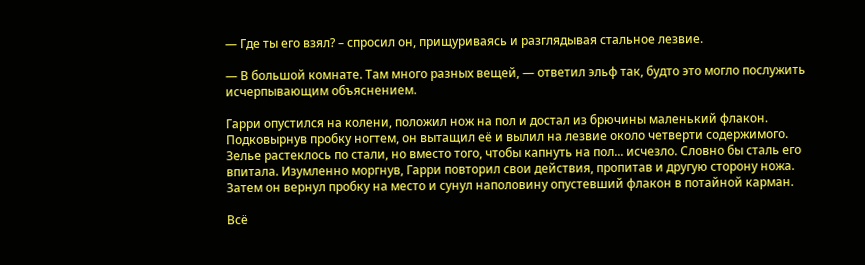— Где ты его взял? – спросил он, прищуриваясь и разглядывая стальное лезвие.

— В большой комнате. Там много разных вещей, — ответил эльф так, будто это могло послужить исчерпывающим объяснением.

Гарри опустился на колени, положил нож на пол и достал из брючины маленький флакон. Подковырнув пробку ногтем, он вытащил её и вылил на лезвие около четверти содержимого. Зелье растеклось по стали, но вместо того, чтобы капнуть на пол... исчезло. Словно бы сталь его впитала. Изумленно моргнув, Гарри повторил свои действия, пропитав и другую сторону ножа. Затем он вернул пробку на место и сунул наполовину опустевший флакон в потайной карман.

Всё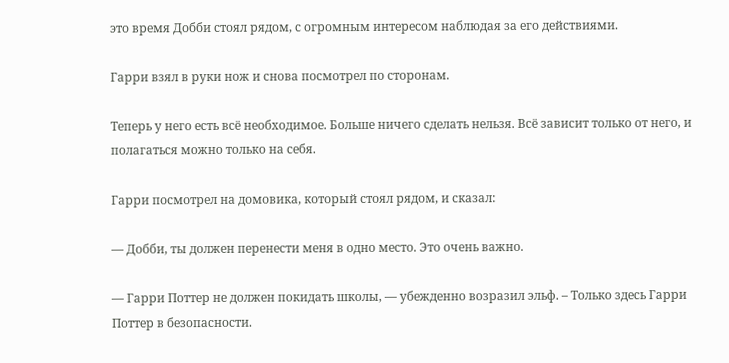это время Добби стоял рядом, с огромным интересом наблюдая за его действиями.

Гарри взял в руки нож и снова посмотрел по сторонам.

Теперь у него есть всё необходимое. Больше ничего сделать нельзя. Всё зависит только от него, и полагаться можно только на себя.

Гарри посмотрел на домовика, который стоял рядом, и сказал:

— Добби, ты должен перенести меня в одно место. Это очень важно.

— Гарри Поттер не должен покидать школы, — убежденно возразил эльф. – Только здесь Гарри Поттер в безопасности.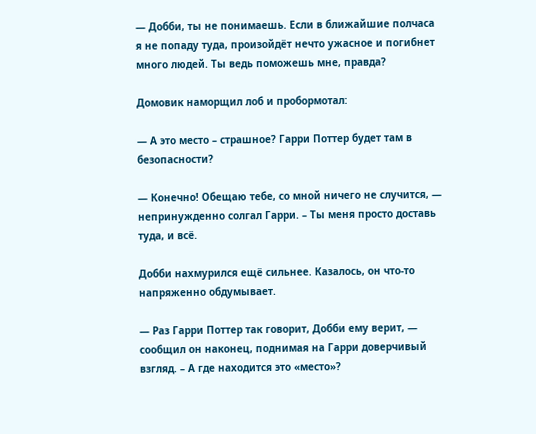— Добби, ты не понимаешь. Если в ближайшие полчаса я не попаду туда, произойдёт нечто ужасное и погибнет много людей. Ты ведь поможешь мне, правда?

Домовик наморщил лоб и пробормотал:

— А это место – страшное? Гарри Поттер будет там в безопасности?

— Конечно! Обещаю тебе, со мной ничего не случится, — непринужденно солгал Гарри. – Ты меня просто доставь туда, и всё.

Добби нахмурился ещё сильнее. Казалось, он что-то напряженно обдумывает.

— Раз Гарри Поттер так говорит, Добби ему верит, — сообщил он наконец, поднимая на Гарри доверчивый взгляд. – А где находится это «место»?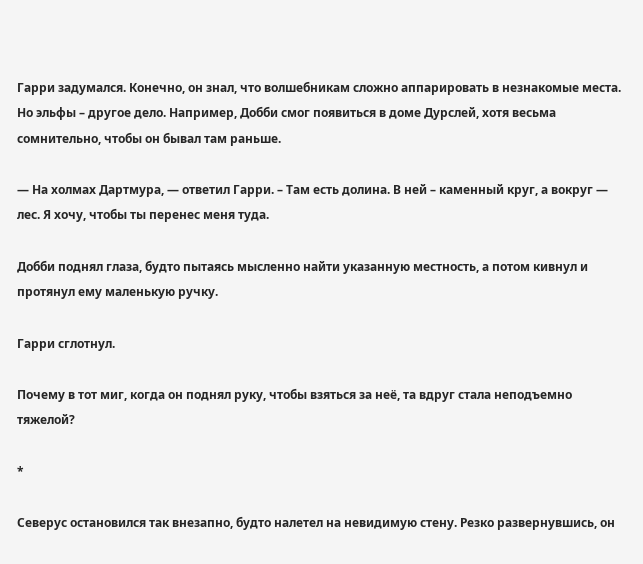Гарри задумался. Конечно, он знал, что волшебникам сложно аппарировать в незнакомые места. Но эльфы – другое дело. Например, Добби смог появиться в доме Дурслей, хотя весьма сомнительно, чтобы он бывал там раньше.

— На холмах Дартмура, — ответил Гарри. – Там есть долина. В ней – каменный круг, а вокруг — лес. Я хочу, чтобы ты перенес меня туда.

Добби поднял глаза, будто пытаясь мысленно найти указанную местность, а потом кивнул и протянул ему маленькую ручку.

Гарри сглотнул.

Почему в тот миг, когда он поднял руку, чтобы взяться за неё, та вдруг стала неподъемно тяжелой?

*

Северус остановился так внезапно, будто налетел на невидимую стену. Резко развернувшись, он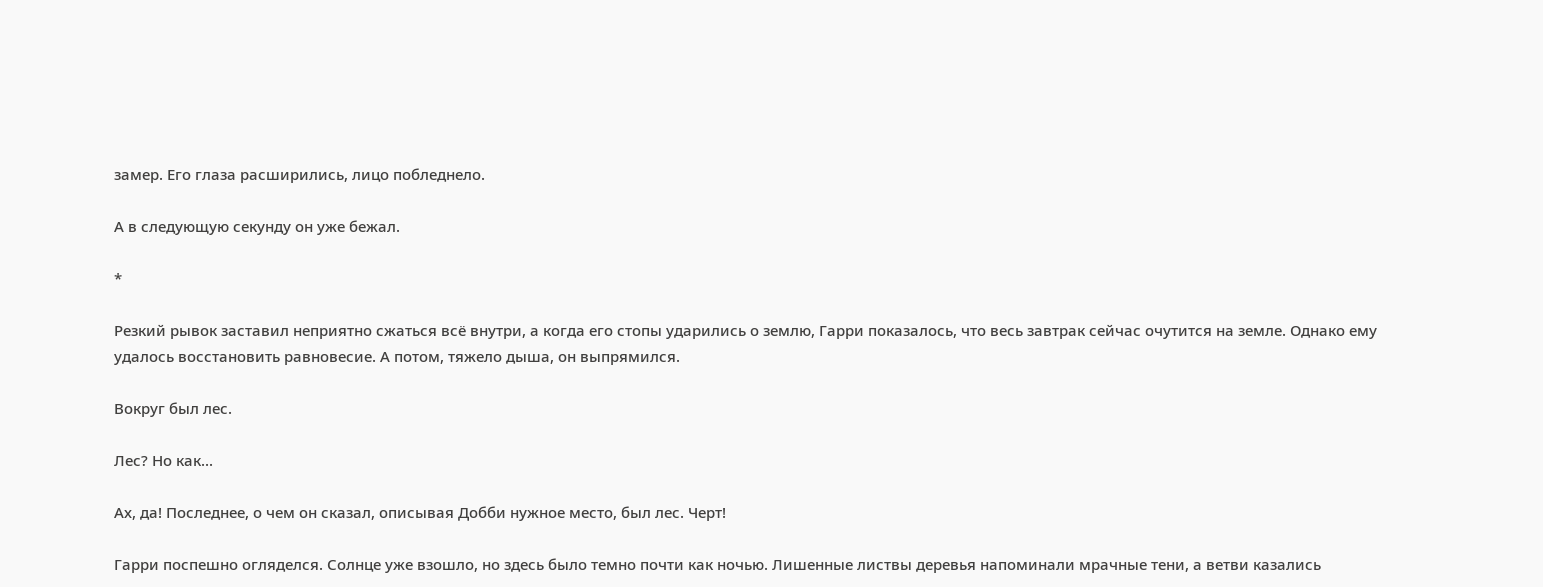замер. Его глаза расширились, лицо побледнело.

А в следующую секунду он уже бежал.

*

Резкий рывок заставил неприятно сжаться всё внутри, а когда его стопы ударились о землю, Гарри показалось, что весь завтрак сейчас очутится на земле. Однако ему удалось восстановить равновесие. А потом, тяжело дыша, он выпрямился.

Вокруг был лес.

Лес? Но как...

Ах, да! Последнее, о чем он сказал, описывая Добби нужное место, был лес. Черт!

Гарри поспешно огляделся. Солнце уже взошло, но здесь было темно почти как ночью. Лишенные листвы деревья напоминали мрачные тени, а ветви казались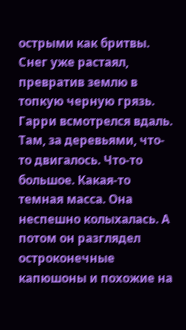острыми как бритвы. Снег уже растаял, превратив землю в топкую черную грязь. Гарри всмотрелся вдаль. Там, за деревьями, что-то двигалось. Что-то большое. Какая-то темная масса. Она неспешно колыхалась. А потом он разглядел остроконечные капюшоны и похожие на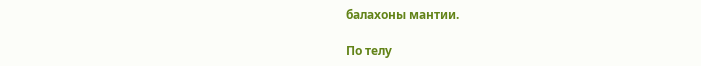балахоны мантии.

По телу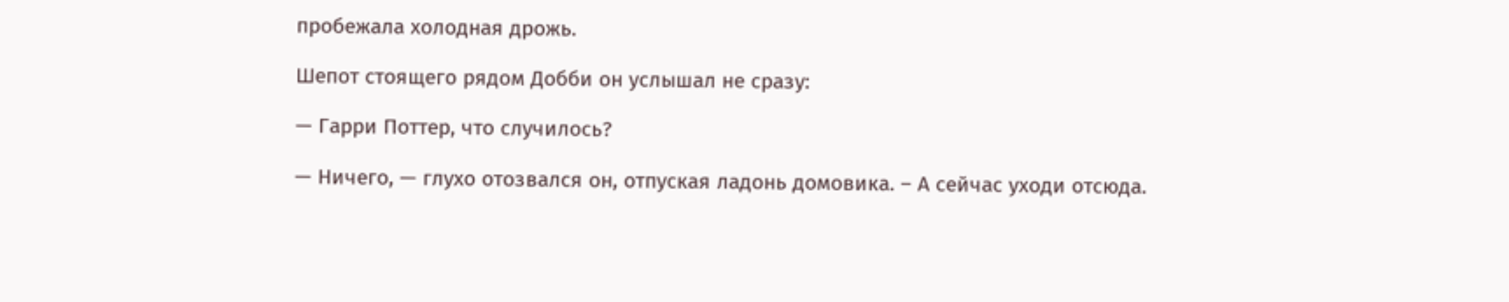пробежала холодная дрожь.

Шепот стоящего рядом Добби он услышал не сразу:

— Гарри Поттер, что случилось?

— Ничего, — глухо отозвался он, отпуская ладонь домовика. – А сейчас уходи отсюда.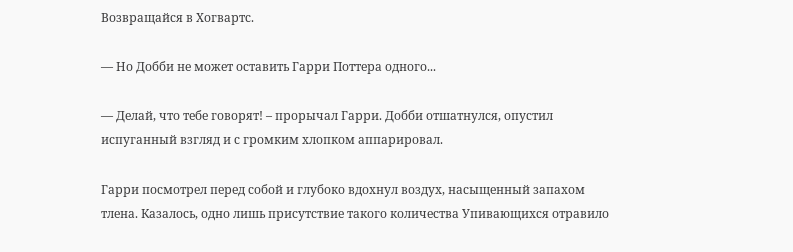Возвращайся в Хогвартс.

— Но Добби не может оставить Гарри Поттера одного...

— Делай, что тебе говорят! – прорычал Гарри. Добби отшатнулся, опустил испуганный взгляд и с громким хлопком аппарировал.

Гарри посмотрел перед собой и глубоко вдохнул воздух, насыщенный запахом тлена. Казалось, одно лишь присутствие такого количества Упивающихся отравило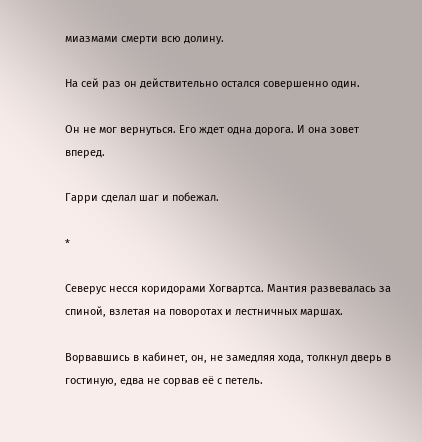миазмами смерти всю долину.

На сей раз он действительно остался совершенно один.

Он не мог вернуться. Его ждет одна дорога. И она зовет вперед.

Гарри сделал шаг и побежал.

*

Северус несся коридорами Хогвартса. Мантия развевалась за спиной, взлетая на поворотах и лестничных маршах.

Ворвавшись в кабинет, он, не замедляя хода, толкнул дверь в гостиную, едва не сорвав её с петель.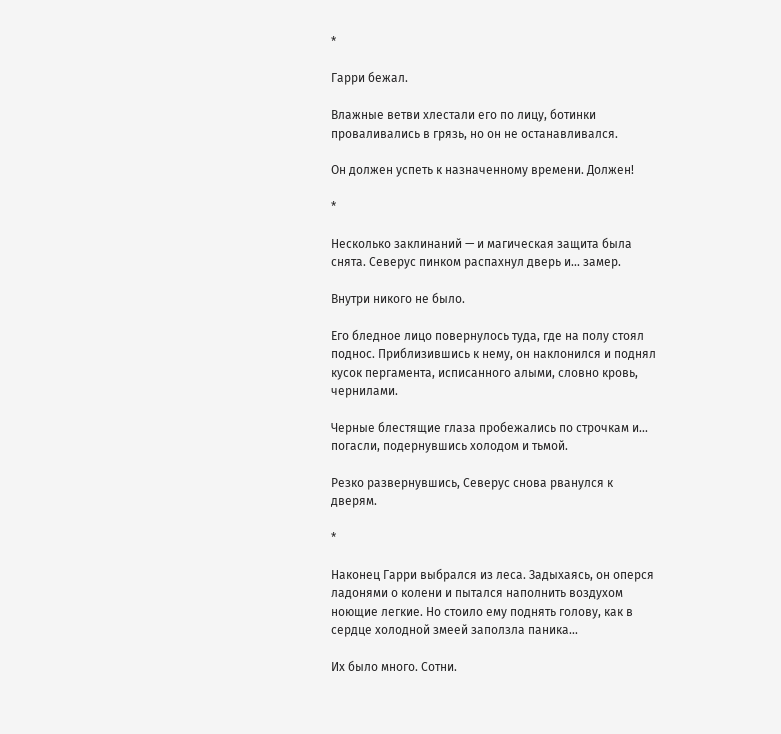*

Гарри бежал.

Влажные ветви хлестали его по лицу, ботинки проваливались в грязь, но он не останавливался.

Он должен успеть к назначенному времени. Должен!

*

Несколько заклинаний — и магическая защита была снята. Северус пинком распахнул дверь и... замер.

Внутри никого не было.

Его бледное лицо повернулось туда, где на полу стоял поднос. Приблизившись к нему, он наклонился и поднял кусок пергамента, исписанного алыми, словно кровь, чернилами.

Черные блестящие глаза пробежались по строчкам и... погасли, подернувшись холодом и тьмой.

Резко развернувшись, Северус снова рванулся к дверям.

*

Наконец Гарри выбрался из леса. Задыхаясь, он оперся ладонями о колени и пытался наполнить воздухом ноющие легкие. Но стоило ему поднять голову, как в сердце холодной змеей заползла паника...

Их было много. Сотни.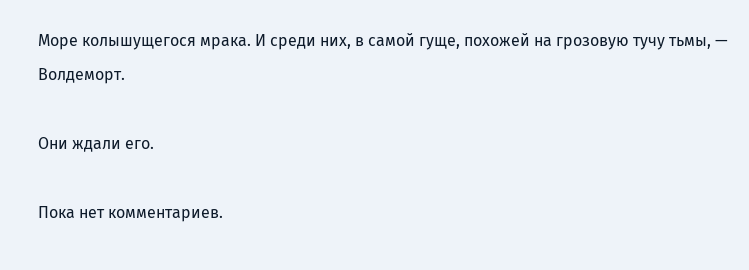Море колышущегося мрака. И среди них, в самой гуще, похожей на грозовую тучу тьмы, — Волдеморт.

Они ждали его.

Пока нет комментариев.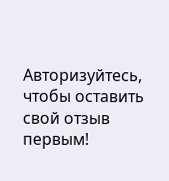Авторизуйтесь, чтобы оставить свой отзыв первым!